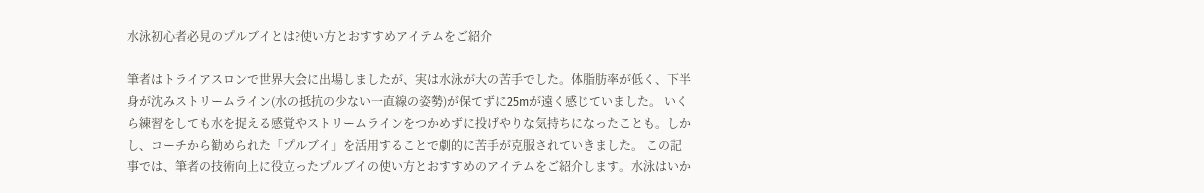水泳初心者必見のプルブイとは?使い方とおすすめアイテムをご紹介

筆者はトライアスロンで世界大会に出場しましたが、実は水泳が大の苦手でした。体脂肪率が低く、下半身が沈みストリームライン(水の抵抗の少ない一直線の姿勢)が保てずに25mが遠く感じていました。 いくら練習をしても水を捉える感覚やストリームラインをつかめずに投げやりな気持ちになったことも。しかし、コーチから勧められた「プルブイ」を活用することで劇的に苦手が克服されていきました。 この記事では、筆者の技術向上に役立ったプルブイの使い方とおすすめのアイテムをご紹介します。水泳はいか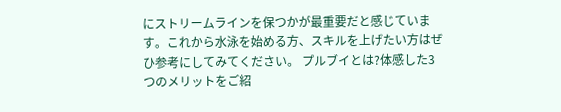にストリームラインを保つかが最重要だと感じています。これから水泳を始める方、スキルを上げたい方はぜひ参考にしてみてください。 プルブイとは?体感した3つのメリットをご紹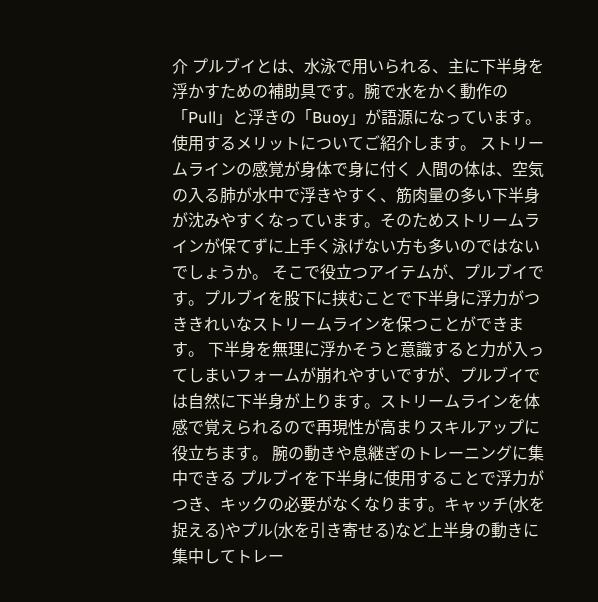介 プルブイとは、水泳で用いられる、主に下半身を浮かすための補助具です。腕で水をかく動作の「Pull」と浮きの「Buoy」が語源になっています。使用するメリットについてご紹介します。 ストリームラインの感覚が身体で身に付く 人間の体は、空気の入る肺が水中で浮きやすく、筋肉量の多い下半身が沈みやすくなっています。そのためストリームラインが保てずに上手く泳げない方も多いのではないでしょうか。 そこで役立つアイテムが、プルブイです。プルブイを股下に挟むことで下半身に浮力がつききれいなストリームラインを保つことができます。 下半身を無理に浮かそうと意識すると力が入ってしまいフォームが崩れやすいですが、プルブイでは自然に下半身が上ります。ストリームラインを体感で覚えられるので再現性が高まりスキルアップに役立ちます。 腕の動きや息継ぎのトレーニングに集中できる プルブイを下半身に使用することで浮力がつき、キックの必要がなくなります。キャッチ(水を捉える)やプル(水を引き寄せる)など上半身の動きに集中してトレー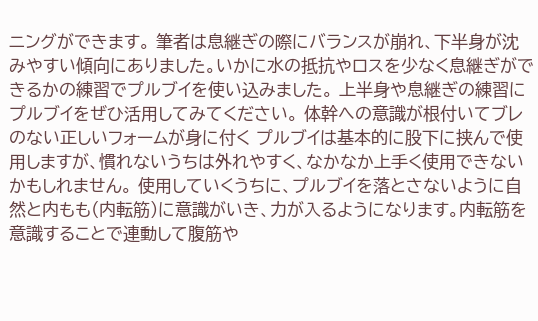ニングができます。 筆者は息継ぎの際にバランスが崩れ、下半身が沈みやすい傾向にありました。いかに水の抵抗やロスを少なく息継ぎができるかの練習でプルブイを使い込みました。 上半身や息継ぎの練習にプルブイをぜひ活用してみてください。 体幹への意識が根付いてブレのない正しいフォームが身に付く プルブイは基本的に股下に挟んで使用しますが、慣れないうちは外れやすく、なかなか上手く使用できないかもしれません。 使用していくうちに、プルブイを落とさないように自然と内もも(内転筋)に意識がいき、力が入るようになります。内転筋を意識することで連動して腹筋や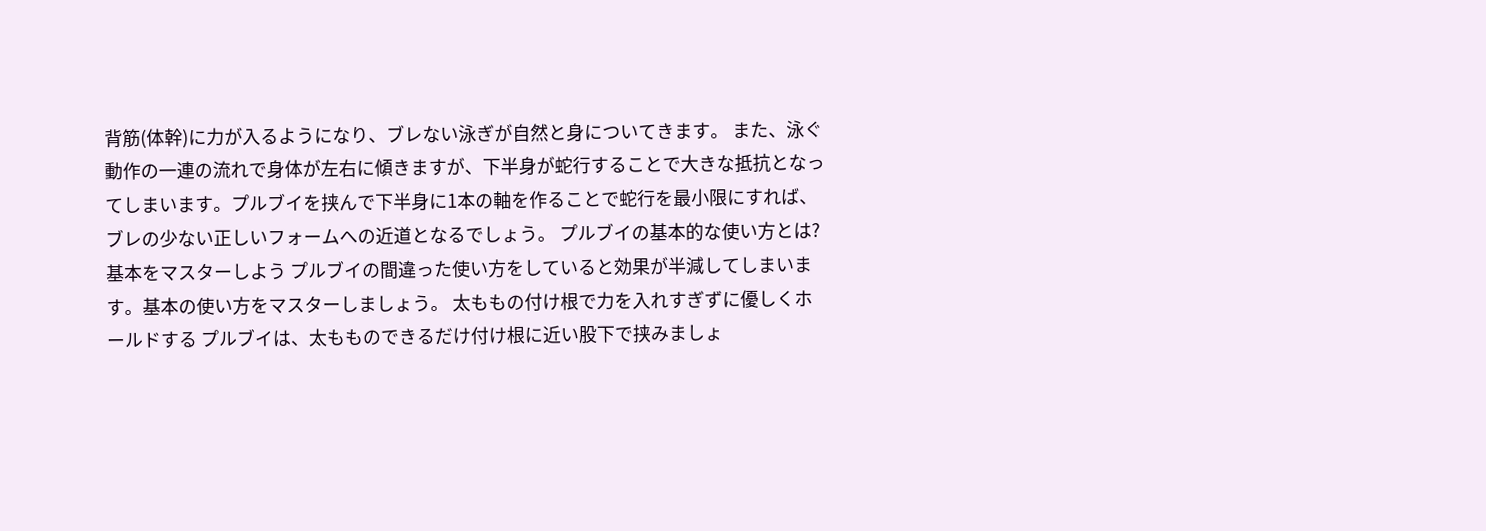背筋(体幹)に力が入るようになり、ブレない泳ぎが自然と身についてきます。 また、泳ぐ動作の一連の流れで身体が左右に傾きますが、下半身が蛇行することで大きな抵抗となってしまいます。プルブイを挟んで下半身に1本の軸を作ることで蛇行を最小限にすれば、ブレの少ない正しいフォームへの近道となるでしょう。 プルブイの基本的な使い方とは?基本をマスターしよう プルブイの間違った使い方をしていると効果が半減してしまいます。基本の使い方をマスターしましょう。 太ももの付け根で力を入れすぎずに優しくホールドする プルブイは、太もものできるだけ付け根に近い股下で挟みましょ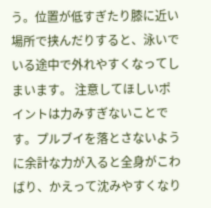う。位置が低すぎたり膝に近い場所で挟んだりすると、泳いでいる途中で外れやすくなってしまいます。 注意してほしいポイントは力みすぎないことです。プルブイを落とさないように余計な力が入ると全身がこわばり、かえって沈みやすくなり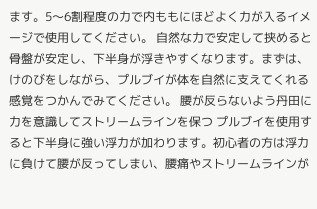ます。5〜6割程度の力で内ももにほどよく力が入るイメージで使用してください。 自然な力で安定して挟めると骨盤が安定し、下半身が浮きやすくなります。まずは、けのびをしながら、プルブイが体を自然に支えてくれる感覚をつかんでみてください。 腰が反らないよう丹田に力を意識してストリームラインを保つ プルブイを使用すると下半身に強い浮力が加わります。初心者の方は浮力に負けて腰が反ってしまい、腰痛やストリームラインが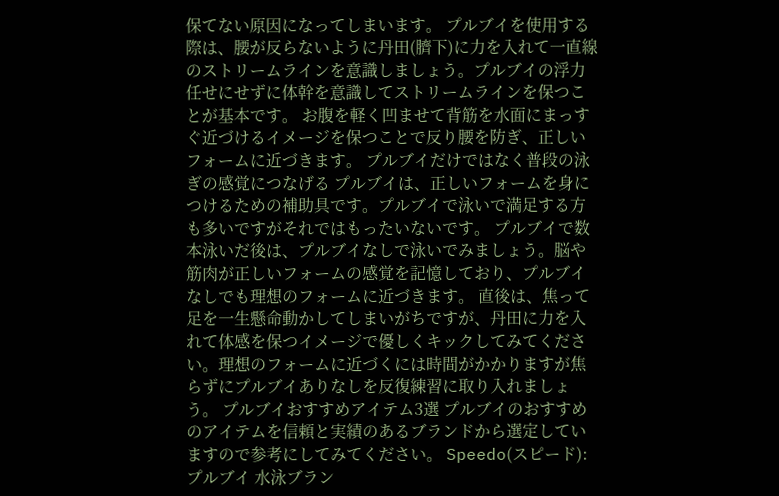保てない原因になってしまいます。 プルブイを使用する際は、腰が反らないように丹田(臍下)に力を入れて一直線のストリームラインを意識しましょう。プルブイの浮力任せにせずに体幹を意識してストリームラインを保つことが基本です。 お腹を軽く凹ませて背筋を水面にまっすぐ近づけるイメージを保つことで反り腰を防ぎ、正しいフォームに近づきます。 プルブイだけではなく普段の泳ぎの感覚につなげる プルブイは、正しいフォームを身につけるための補助具です。プルブイで泳いで満足する方も多いですがそれではもったいないです。 プルブイで数本泳いだ後は、プルブイなしで泳いでみましょう。脳や筋肉が正しいフォームの感覚を記憶しており、プルブイなしでも理想のフォームに近づきます。 直後は、焦って足を一生懸命動かしてしまいがちですが、丹田に力を入れて体感を保つイメージで優しくキックしてみてください。理想のフォームに近づくには時間がかかりますが焦らずにプルブイありなしを反復練習に取り入れましょう。 プルブイおすすめアイテム3選 プルブイのおすすめのアイテムを信頼と実績のあるブランドから選定していますので参考にしてみてください。 Speedo(スピード):プルブイ 水泳ブラン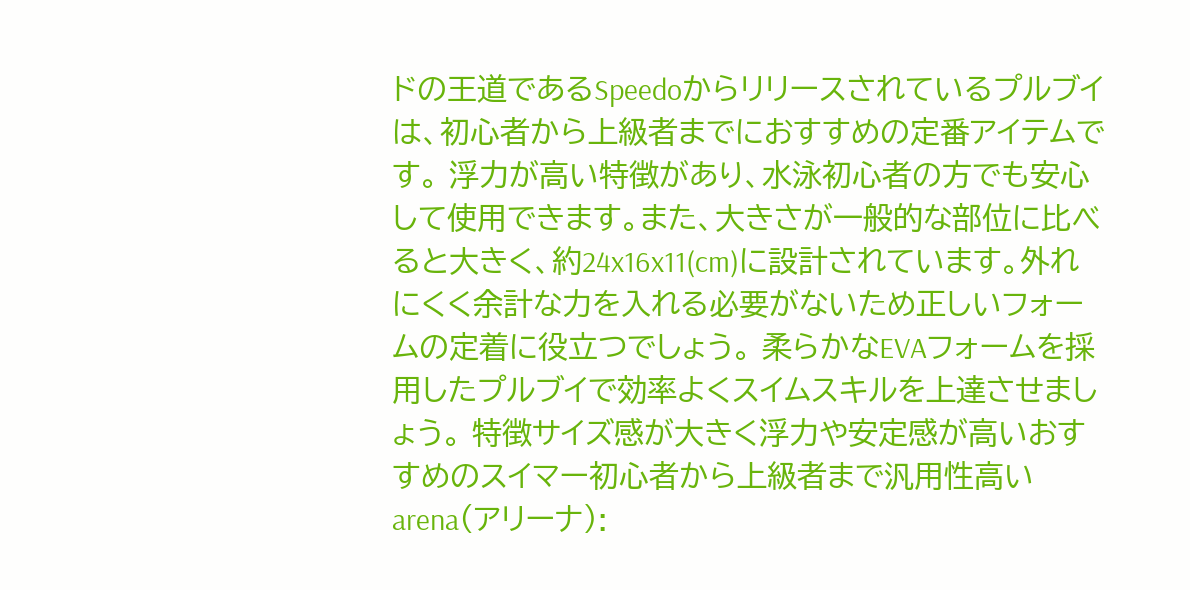ドの王道であるSpeedoからリリースされているプルブイは、初心者から上級者までにおすすめの定番アイテムです。 浮力が高い特徴があり、水泳初心者の方でも安心して使用できます。また、大きさが一般的な部位に比べると大きく、約24x16x11(cm)に設計されています。外れにくく余計な力を入れる必要がないため正しいフォームの定着に役立つでしょう。 柔らかなEVAフォームを採用したプルブイで効率よくスイムスキルを上達させましょう。 特徴サイズ感が大きく浮力や安定感が高いおすすめのスイマー初心者から上級者まで汎用性高い arena(アリーナ):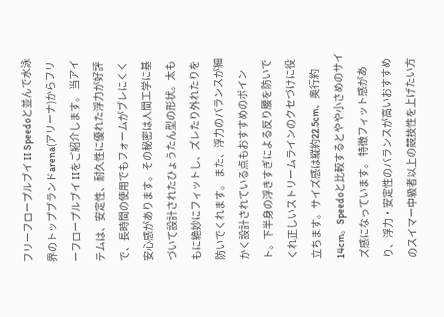フリーフロープルブイ II Speedoと並んで水泳界のトップブランドarena(アリーナ)からフリーフロープルブイ IIをご紹介します。 当アイテムは、安定性、耐久性に優れた浮力が好評で、長時間の使用でもフォームがブレにくく安心感があります。その秘密は人間工学に基づいて設計されたひょうたん型の形状。太ももに絶妙にフィットし、ズレたり外れたりを防いでくれます。 また、浮力のバランスが細かく設計されている点もおすすめのポイント。下半身の浮きすぎによる反り腰を防いでくれ正しいストリームラインのクセづけに役立ちます。サイズ感は縦約22.5cm、奥行約14cm。Speedoと比較するとやや小さめのサイズ感になっています。 特徴フィット感があり、浮力・安定性のバランスが高いおすすめのスイマー中級者以上の競技性を上げたい方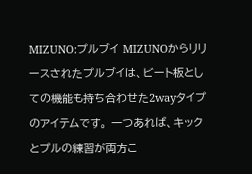MIZUNO:プルブイ MIZUNOからリリースされたプルブイは、ビート板としての機能も持ち合わせた2wayタイプのアイテムです。 一つあれば、キックとプルの練習が両方こ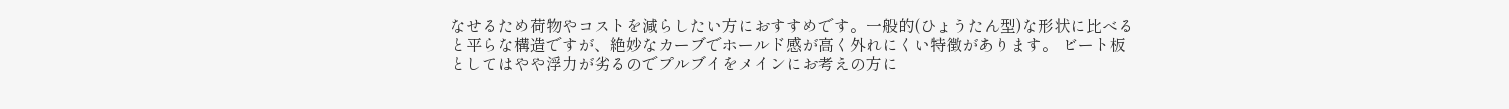なせるため荷物やコストを減らしたい方におすすめです。一般的(ひょうたん型)な形状に比べると平らな構造ですが、絶妙なカーブでホールド感が高く外れにくい特徴があります。 ビート板としてはやや浮力が劣るのでプルブイをメインにお考えの方に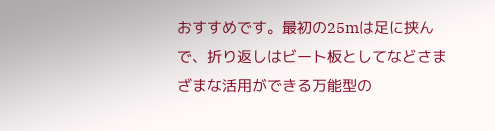おすすめです。最初の25mは足に挟んで、折り返しはビート板としてなどさまざまな活用ができる万能型の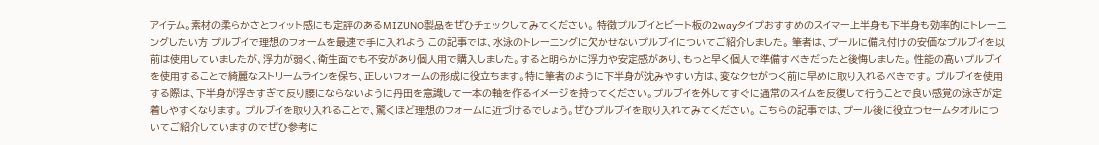アイテム。素材の柔らかさとフィット感にも定評のあるMIZUNO製品をぜひチェックしてみてください。 特徴プルブイとビート板の2wayタイプおすすめのスイマー上半身も下半身も効率的にトレーニングしたい方 プルブイで理想のフォームを最速で手に入れよう この記事では、水泳のトレーニングに欠かせないプルブイについてご紹介しました。 筆者は、プールに備え付けの安価なプルブイを以前は使用していましたが、浮力が弱く、衛生面でも不安があり個人用で購入しました。すると明らかに浮力や安定感があり、もっと早く個人で準備すべきだったと後悔しました。 性能の高いプルブイを使用することで綺麗なストリームラインを保ち、正しいフォームの形成に役立ちます。特に筆者のように下半身が沈みやすい方は、変なクセがつく前に早めに取り入れるべきです。 プルブイを使用する際は、下半身が浮きすぎて反り腰にならないように丹田を意識して一本の軸を作るイメージを持ってください。プルブイを外してすぐに通常のスイムを反復して行うことで良い感覚の泳ぎが定着しやすくなります。 プルブイを取り入れることで、驚くほど理想のフォームに近づけるでしょう。ぜひプルブイを取り入れてみてください。 こちらの記事では、プール後に役立つセームタオルについてご紹介していますのでぜひ参考に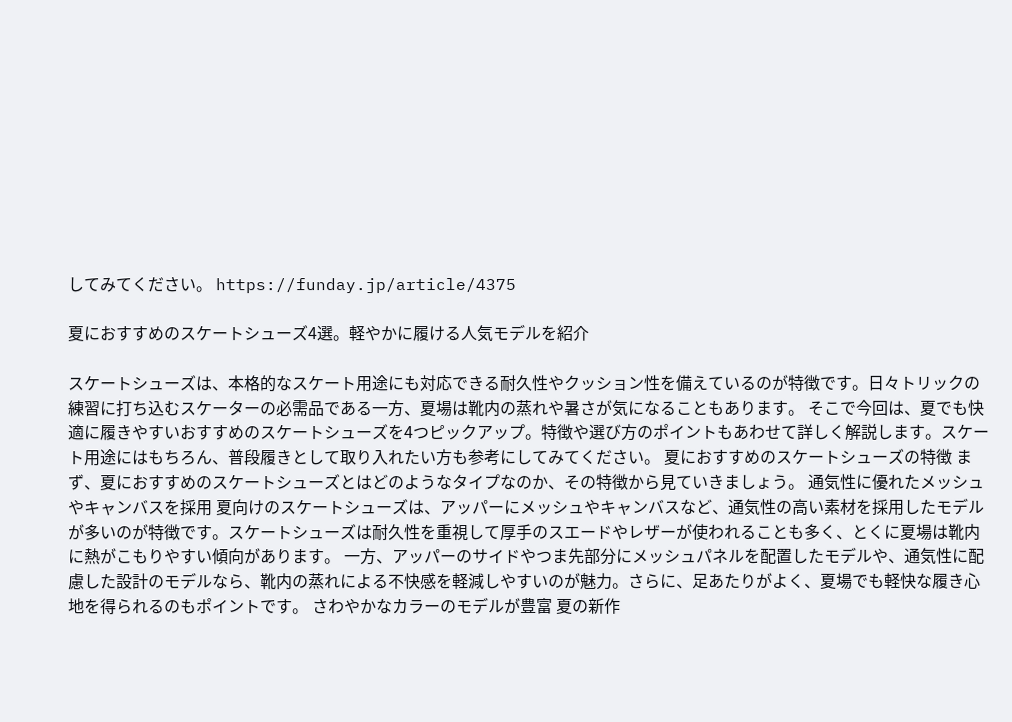してみてください。 https://funday.jp/article/4375

夏におすすめのスケートシューズ4選。軽やかに履ける人気モデルを紹介

スケートシューズは、本格的なスケート用途にも対応できる耐久性やクッション性を備えているのが特徴です。日々トリックの練習に打ち込むスケーターの必需品である一方、夏場は靴内の蒸れや暑さが気になることもあります。 そこで今回は、夏でも快適に履きやすいおすすめのスケートシューズを4つピックアップ。特徴や選び方のポイントもあわせて詳しく解説します。スケート用途にはもちろん、普段履きとして取り入れたい方も参考にしてみてください。 夏におすすめのスケートシューズの特徴 まず、夏におすすめのスケートシューズとはどのようなタイプなのか、その特徴から見ていきましょう。 通気性に優れたメッシュやキャンバスを採用 夏向けのスケートシューズは、アッパーにメッシュやキャンバスなど、通気性の高い素材を採用したモデルが多いのが特徴です。スケートシューズは耐久性を重視して厚手のスエードやレザーが使われることも多く、とくに夏場は靴内に熱がこもりやすい傾向があります。 一方、アッパーのサイドやつま先部分にメッシュパネルを配置したモデルや、通気性に配慮した設計のモデルなら、靴内の蒸れによる不快感を軽減しやすいのが魅力。さらに、足あたりがよく、夏場でも軽快な履き心地を得られるのもポイントです。 さわやかなカラーのモデルが豊富 夏の新作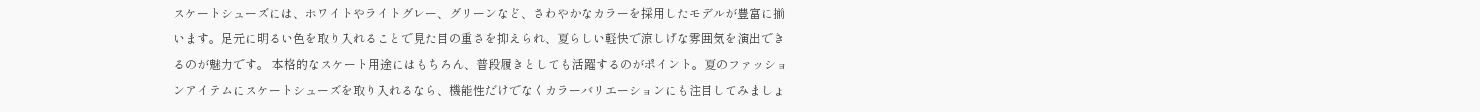スケートシューズには、ホワイトやライトグレー、グリーンなど、さわやかなカラーを採用したモデルが豊富に揃います。足元に明るい色を取り入れることで見た目の重さを抑えられ、夏らしい軽快で涼しげな雰囲気を演出できるのが魅力です。 本格的なスケート用途にはもちろん、普段履きとしても活躍するのがポイント。夏のファッションアイテムにスケートシューズを取り入れるなら、機能性だけでなくカラーバリエーションにも注目してみましょ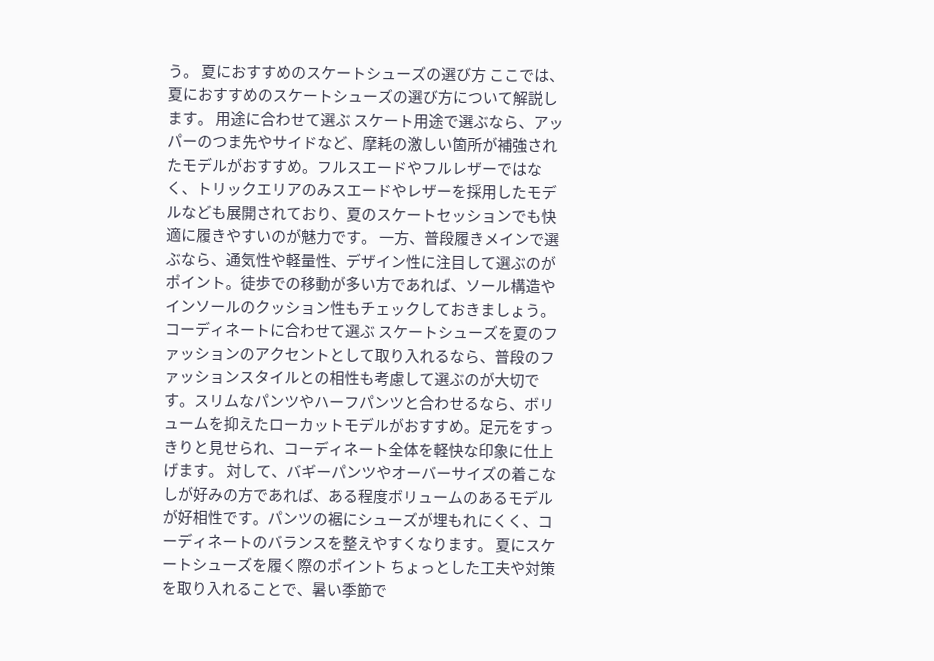う。 夏におすすめのスケートシューズの選び方 ここでは、夏におすすめのスケートシューズの選び方について解説します。 用途に合わせて選ぶ スケート用途で選ぶなら、アッパーのつま先やサイドなど、摩耗の激しい箇所が補強されたモデルがおすすめ。フルスエードやフルレザーではなく、トリックエリアのみスエードやレザーを採用したモデルなども展開されており、夏のスケートセッションでも快適に履きやすいのが魅力です。 一方、普段履きメインで選ぶなら、通気性や軽量性、デザイン性に注目して選ぶのがポイント。徒歩での移動が多い方であれば、ソール構造やインソールのクッション性もチェックしておきましょう。 コーディネートに合わせて選ぶ スケートシューズを夏のファッションのアクセントとして取り入れるなら、普段のファッションスタイルとの相性も考慮して選ぶのが大切です。スリムなパンツやハーフパンツと合わせるなら、ボリュームを抑えたローカットモデルがおすすめ。足元をすっきりと見せられ、コーディネート全体を軽快な印象に仕上げます。 対して、バギーパンツやオーバーサイズの着こなしが好みの方であれば、ある程度ボリュームのあるモデルが好相性です。パンツの裾にシューズが埋もれにくく、コーディネートのバランスを整えやすくなります。 夏にスケートシューズを履く際のポイント ちょっとした工夫や対策を取り入れることで、暑い季節で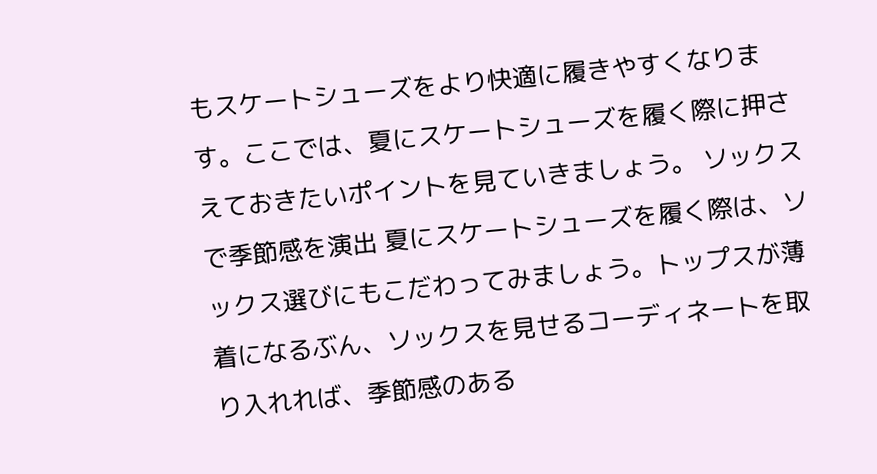もスケートシューズをより快適に履きやすくなります。ここでは、夏にスケートシューズを履く際に押さえておきたいポイントを見ていきましょう。 ソックスで季節感を演出 夏にスケートシューズを履く際は、ソックス選びにもこだわってみましょう。トップスが薄着になるぶん、ソックスを見せるコーディネートを取り入れれば、季節感のある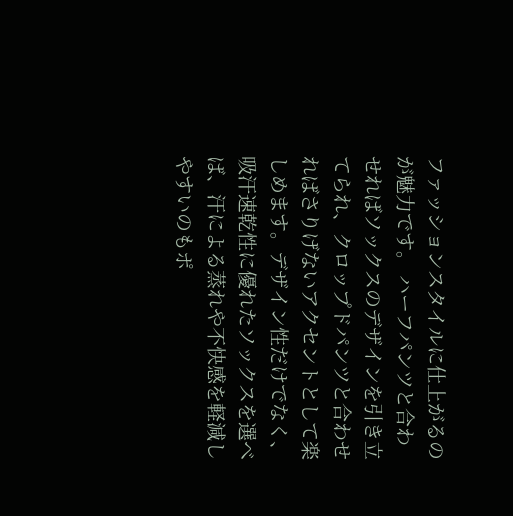ファッションスタイルに仕上がるのが魅力です。 ハーフパンツと合わせればソックスのデザインを引き立てられ、クロップドパンツと合わせればさりげないアクセントとして楽しめます。デザイン性だけでなく、吸汗速乾性に優れたソックスを選べば、汗による蒸れや不快感を軽減しやすいのもポ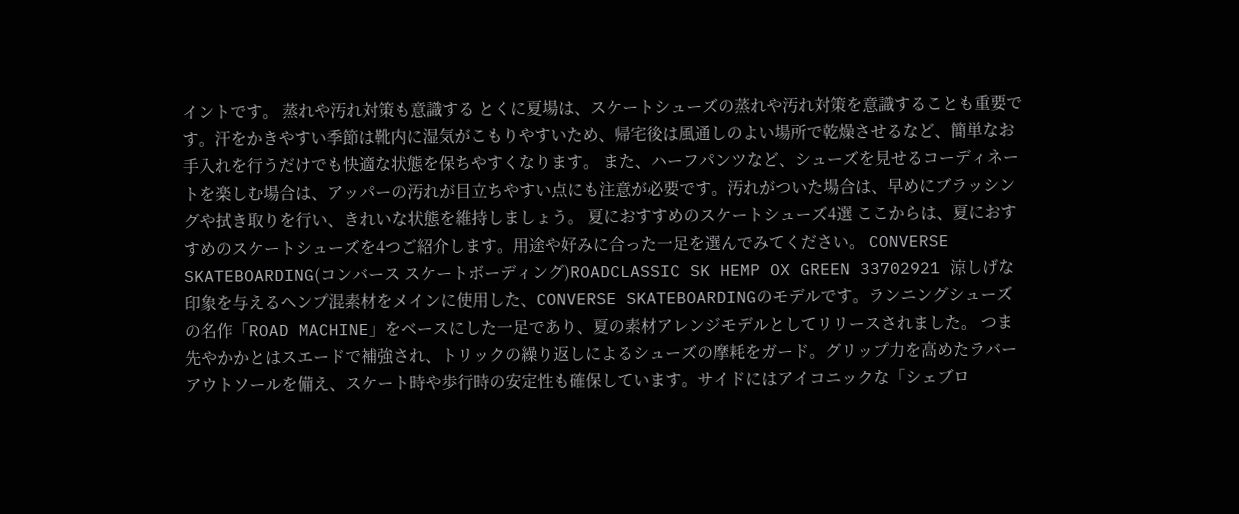イントです。 蒸れや汚れ対策も意識する とくに夏場は、スケートシューズの蒸れや汚れ対策を意識することも重要です。汗をかきやすい季節は靴内に湿気がこもりやすいため、帰宅後は風通しのよい場所で乾燥させるなど、簡単なお手入れを行うだけでも快適な状態を保ちやすくなります。 また、ハーフパンツなど、シューズを見せるコーディネートを楽しむ場合は、アッパーの汚れが目立ちやすい点にも注意が必要です。汚れがついた場合は、早めにブラッシングや拭き取りを行い、きれいな状態を維持しましょう。 夏におすすめのスケートシューズ4選 ここからは、夏におすすめのスケートシューズを4つご紹介します。用途や好みに合った一足を選んでみてください。 CONVERSE SKATEBOARDING(コンバース スケートボーディング)ROADCLASSIC SK HEMP OX GREEN 33702921 涼しげな印象を与えるヘンプ混素材をメインに使用した、CONVERSE SKATEBOARDINGのモデルです。ランニングシューズの名作「ROAD MACHINE」をベースにした一足であり、夏の素材アレンジモデルとしてリリースされました。 つま先やかかとはスエードで補強され、トリックの繰り返しによるシューズの摩耗をガード。グリップ力を高めたラバーアウトソールを備え、スケート時や歩行時の安定性も確保しています。サイドにはアイコニックな「シェブロ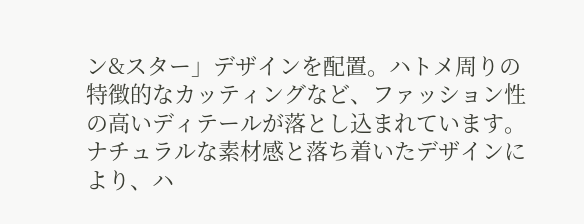ン&スター」デザインを配置。ハトメ周りの特徴的なカッティングなど、ファッション性の高いディテールが落とし込まれています。 ナチュラルな素材感と落ち着いたデザインにより、ハ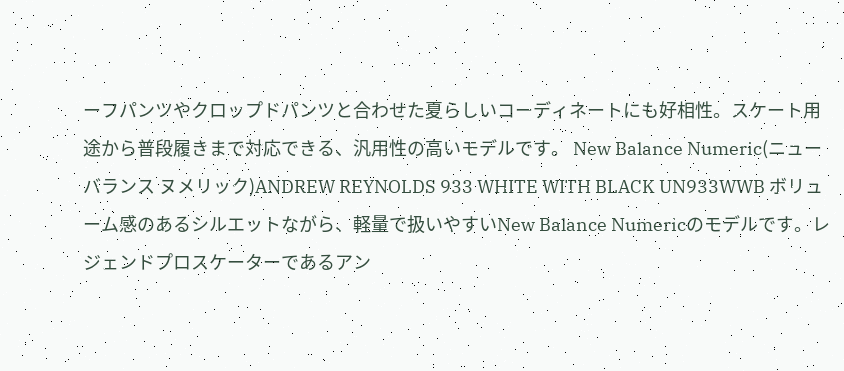ーフパンツやクロップドパンツと合わせた夏らしいコーディネートにも好相性。スケート用途から普段履きまで対応できる、汎用性の高いモデルです。 New Balance Numeric(ニューバランス ヌメリック)ANDREW REYNOLDS 933 WHITE WITH BLACK UN933WWB ボリューム感のあるシルエットながら、軽量で扱いやすいNew Balance Numericのモデルです。レジェンドプロスケーターであるアン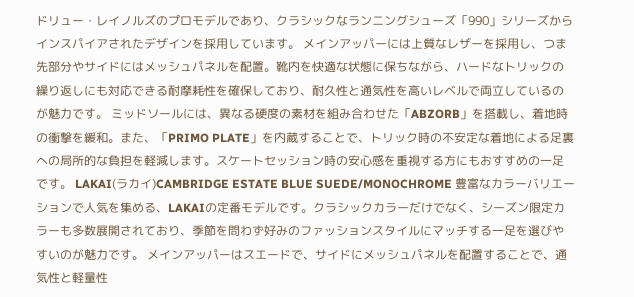ドリュー・レイノルズのプロモデルであり、クラシックなランニングシューズ「990」シリーズからインスパイアされたデザインを採用しています。 メインアッパーには上質なレザーを採用し、つま先部分やサイドにはメッシュパネルを配置。靴内を快適な状態に保ちながら、ハードなトリックの繰り返しにも対応できる耐摩耗性を確保しており、耐久性と通気性を高いレベルで両立しているのが魅力です。 ミッドソールには、異なる硬度の素材を組み合わせた「ABZORB」を搭載し、着地時の衝撃を緩和。また、「PRIMO PLATE」を内蔵することで、トリック時の不安定な着地による足裏への局所的な負担を軽減します。スケートセッション時の安心感を重視する方にもおすすめの一足です。 LAKAI(ラカイ)CAMBRIDGE ESTATE BLUE SUEDE/MONOCHROME 豊富なカラーバリエーションで人気を集める、LAKAIの定番モデルです。クラシックカラーだけでなく、シーズン限定カラーも多数展開されており、季節を問わず好みのファッションスタイルにマッチする一足を選びやすいのが魅力です。 メインアッパーはスエードで、サイドにメッシュパネルを配置することで、通気性と軽量性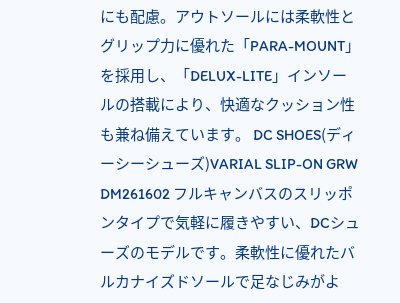にも配慮。アウトソールには柔軟性とグリップ力に優れた「PARA-MOUNT」を採用し、「DELUX-LITE」インソールの搭載により、快適なクッション性も兼ね備えています。 DC SHOES(ディーシーシューズ)VARIAL SLIP-ON GRW DM261602 フルキャンバスのスリッポンタイプで気軽に履きやすい、DCシューズのモデルです。柔軟性に優れたバルカナイズドソールで足なじみがよ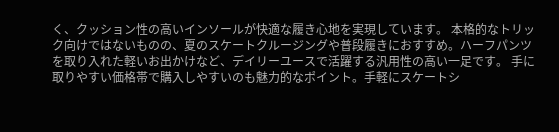く、クッション性の高いインソールが快適な履き心地を実現しています。 本格的なトリック向けではないものの、夏のスケートクルージングや普段履きにおすすめ。ハーフパンツを取り入れた軽いお出かけなど、デイリーユースで活躍する汎用性の高い一足です。 手に取りやすい価格帯で購入しやすいのも魅力的なポイント。手軽にスケートシ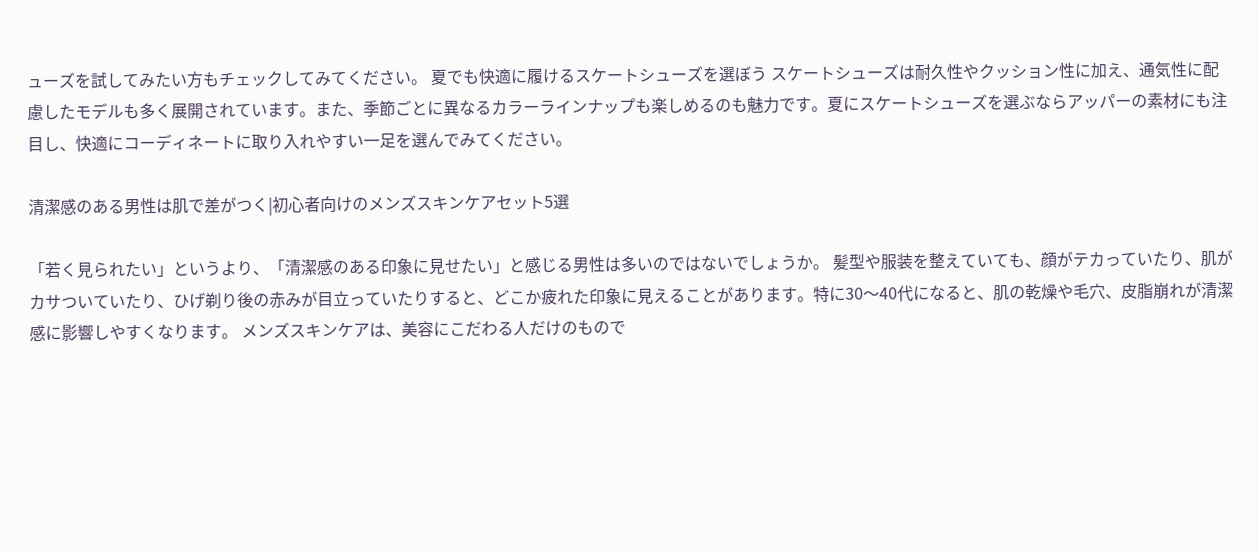ューズを試してみたい方もチェックしてみてください。 夏でも快適に履けるスケートシューズを選ぼう スケートシューズは耐久性やクッション性に加え、通気性に配慮したモデルも多く展開されています。また、季節ごとに異なるカラーラインナップも楽しめるのも魅力です。夏にスケートシューズを選ぶならアッパーの素材にも注目し、快適にコーディネートに取り入れやすい一足を選んでみてください。

清潔感のある男性は肌で差がつく|初心者向けのメンズスキンケアセット5選

「若く見られたい」というより、「清潔感のある印象に見せたい」と感じる男性は多いのではないでしょうか。 髪型や服装を整えていても、顔がテカっていたり、肌がカサついていたり、ひげ剃り後の赤みが目立っていたりすると、どこか疲れた印象に見えることがあります。特に30〜40代になると、肌の乾燥や毛穴、皮脂崩れが清潔感に影響しやすくなります。 メンズスキンケアは、美容にこだわる人だけのもので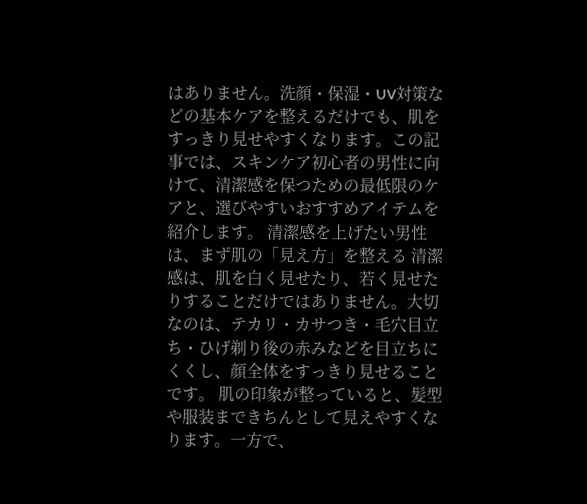はありません。洗顔・保湿・UV対策などの基本ケアを整えるだけでも、肌をすっきり見せやすくなります。この記事では、スキンケア初心者の男性に向けて、清潔感を保つための最低限のケアと、選びやすいおすすめアイテムを紹介します。 清潔感を上げたい男性は、まず肌の「見え方」を整える 清潔感は、肌を白く見せたり、若く見せたりすることだけではありません。大切なのは、テカリ・カサつき・毛穴目立ち・ひげ剃り後の赤みなどを目立ちにくくし、顔全体をすっきり見せることです。 肌の印象が整っていると、髪型や服装まできちんとして見えやすくなります。一方で、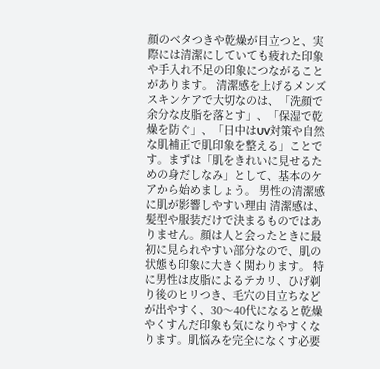顔のベタつきや乾燥が目立つと、実際には清潔にしていても疲れた印象や手入れ不足の印象につながることがあります。 清潔感を上げるメンズスキンケアで大切なのは、「洗顔で余分な皮脂を落とす」、「保湿で乾燥を防ぐ」、「日中はUV対策や自然な肌補正で肌印象を整える」ことです。まずは「肌をきれいに見せるための身だしなみ」として、基本のケアから始めましょう。 男性の清潔感に肌が影響しやすい理由 清潔感は、髪型や服装だけで決まるものではありません。顔は人と会ったときに最初に見られやすい部分なので、肌の状態も印象に大きく関わります。 特に男性は皮脂によるテカリ、ひげ剃り後のヒリつき、毛穴の目立ちなどが出やすく、30〜40代になると乾燥やくすんだ印象も気になりやすくなります。肌悩みを完全になくす必要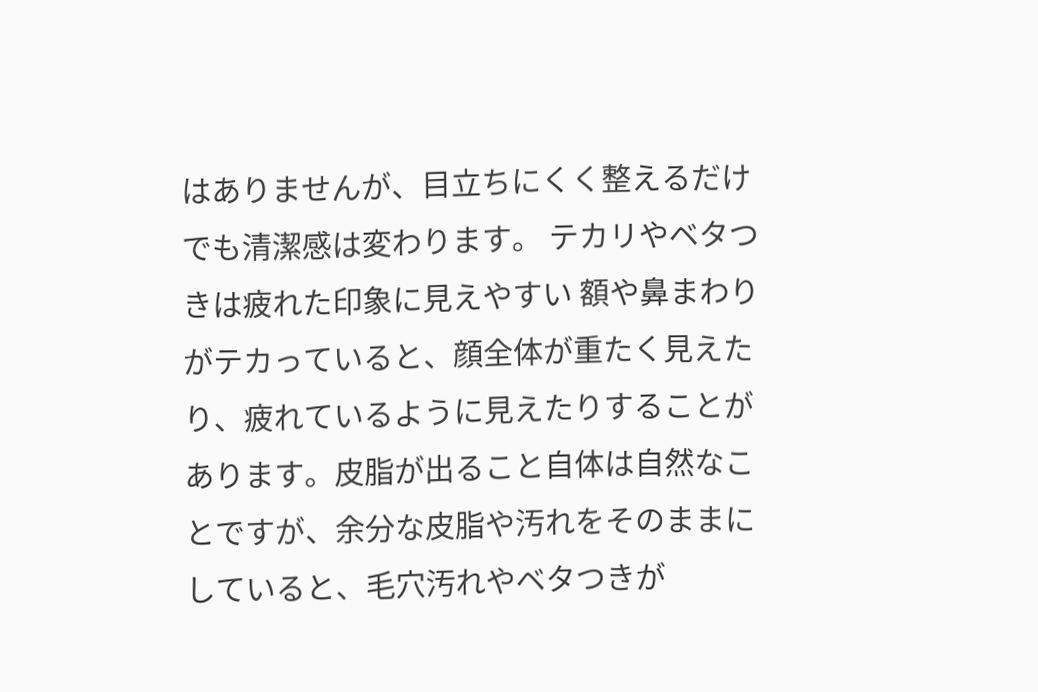はありませんが、目立ちにくく整えるだけでも清潔感は変わります。 テカリやベタつきは疲れた印象に見えやすい 額や鼻まわりがテカっていると、顔全体が重たく見えたり、疲れているように見えたりすることがあります。皮脂が出ること自体は自然なことですが、余分な皮脂や汚れをそのままにしていると、毛穴汚れやベタつきが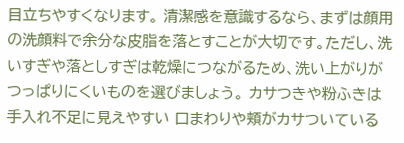目立ちやすくなります。 清潔感を意識するなら、まずは顔用の洗顔料で余分な皮脂を落とすことが大切です。ただし、洗いすぎや落としすぎは乾燥につながるため、洗い上がりがつっぱりにくいものを選びましょう。 カサつきや粉ふきは手入れ不足に見えやすい 口まわりや頬がカサついている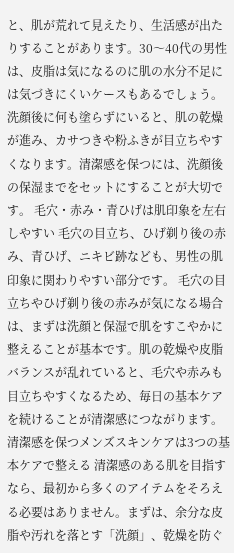と、肌が荒れて見えたり、生活感が出たりすることがあります。30〜40代の男性は、皮脂は気になるのに肌の水分不足には気づきにくいケースもあるでしょう。 洗顔後に何も塗らずにいると、肌の乾燥が進み、カサつきや粉ふきが目立ちやすくなります。清潔感を保つには、洗顔後の保湿までをセットにすることが大切です。 毛穴・赤み・青ひげは肌印象を左右しやすい 毛穴の目立ち、ひげ剃り後の赤み、青ひげ、ニキビ跡なども、男性の肌印象に関わりやすい部分です。 毛穴の目立ちやひげ剃り後の赤みが気になる場合は、まずは洗顔と保湿で肌をすこやかに整えることが基本です。肌の乾燥や皮脂バランスが乱れていると、毛穴や赤みも目立ちやすくなるため、毎日の基本ケアを続けることが清潔感につながります。 清潔感を保つメンズスキンケアは3つの基本ケアで整える 清潔感のある肌を目指すなら、最初から多くのアイテムをそろえる必要はありません。まずは、余分な皮脂や汚れを落とす「洗顔」、乾燥を防ぐ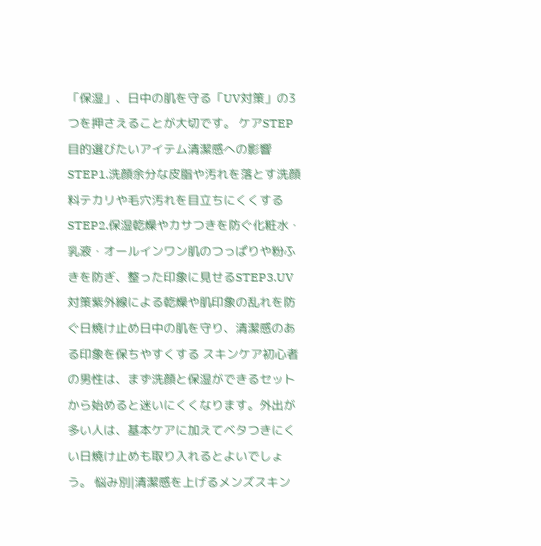「保湿」、日中の肌を守る「UV対策」の3つを押さえることが大切です。 ケアSTEP目的選びたいアイテム清潔感への影響STEP1.洗顔余分な皮脂や汚れを落とす洗顔料テカリや毛穴汚れを目立ちにくくするSTEP2.保湿乾燥やカサつきを防ぐ化粧水・乳液・オールインワン肌のつっぱりや粉ふきを防ぎ、整った印象に見せるSTEP3.UV対策紫外線による乾燥や肌印象の乱れを防ぐ日焼け止め日中の肌を守り、清潔感のある印象を保ちやすくする スキンケア初心者の男性は、まず洗顔と保湿ができるセットから始めると迷いにくくなります。外出が多い人は、基本ケアに加えてベタつきにくい日焼け止めも取り入れるとよいでしょう。 悩み別|清潔感を上げるメンズスキン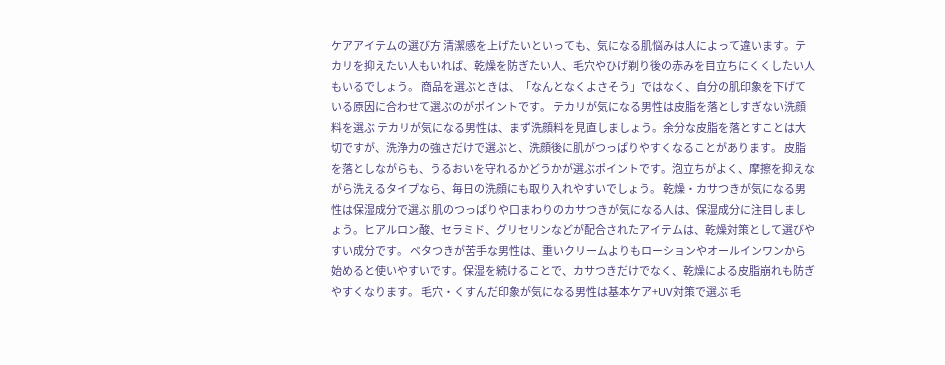ケアアイテムの選び方 清潔感を上げたいといっても、気になる肌悩みは人によって違います。テカリを抑えたい人もいれば、乾燥を防ぎたい人、毛穴やひげ剃り後の赤みを目立ちにくくしたい人もいるでしょう。 商品を選ぶときは、「なんとなくよさそう」ではなく、自分の肌印象を下げている原因に合わせて選ぶのがポイントです。 テカリが気になる男性は皮脂を落としすぎない洗顔料を選ぶ テカリが気になる男性は、まず洗顔料を見直しましょう。余分な皮脂を落とすことは大切ですが、洗浄力の強さだけで選ぶと、洗顔後に肌がつっぱりやすくなることがあります。 皮脂を落としながらも、うるおいを守れるかどうかが選ぶポイントです。泡立ちがよく、摩擦を抑えながら洗えるタイプなら、毎日の洗顔にも取り入れやすいでしょう。 乾燥・カサつきが気になる男性は保湿成分で選ぶ 肌のつっぱりや口まわりのカサつきが気になる人は、保湿成分に注目しましょう。ヒアルロン酸、セラミド、グリセリンなどが配合されたアイテムは、乾燥対策として選びやすい成分です。 ベタつきが苦手な男性は、重いクリームよりもローションやオールインワンから始めると使いやすいです。保湿を続けることで、カサつきだけでなく、乾燥による皮脂崩れも防ぎやすくなります。 毛穴・くすんだ印象が気になる男性は基本ケア+UV対策で選ぶ 毛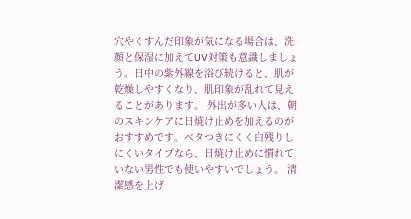穴やくすんだ印象が気になる場合は、洗顔と保湿に加えてUV対策も意識しましょう。日中の紫外線を浴び続けると、肌が乾燥しやすくなり、肌印象が乱れて見えることがあります。 外出が多い人は、朝のスキンケアに日焼け止めを加えるのがおすすめです。ベタつきにくく白残りしにくいタイプなら、日焼け止めに慣れていない男性でも使いやすいでしょう。 清潔感を上げ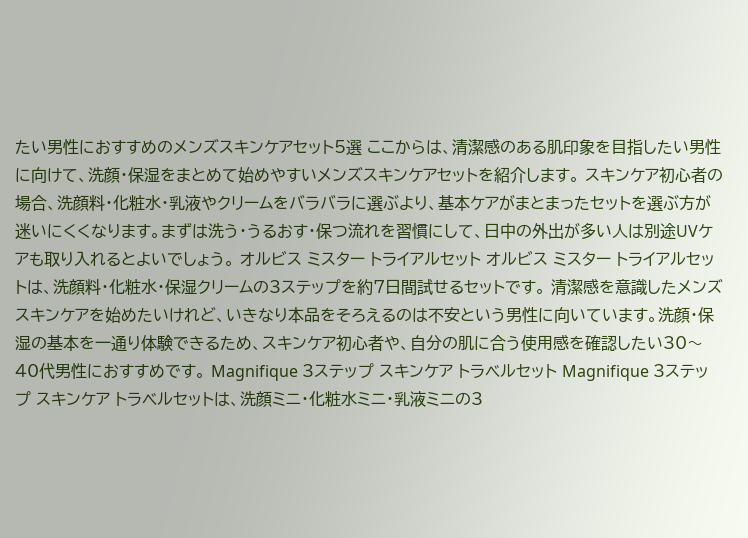たい男性におすすめのメンズスキンケアセット5選 ここからは、清潔感のある肌印象を目指したい男性に向けて、洗顔・保湿をまとめて始めやすいメンズスキンケアセットを紹介します。 スキンケア初心者の場合、洗顔料・化粧水・乳液やクリームをバラバラに選ぶより、基本ケアがまとまったセットを選ぶ方が迷いにくくなります。まずは洗う・うるおす・保つ流れを習慣にして、日中の外出が多い人は別途UVケアも取り入れるとよいでしょう。 オルビス ミスター トライアルセット オルビス ミスター トライアルセットは、洗顔料・化粧水・保湿クリームの3ステップを約7日間試せるセットです。 清潔感を意識したメンズスキンケアを始めたいけれど、いきなり本品をそろえるのは不安という男性に向いています。洗顔・保湿の基本を一通り体験できるため、スキンケア初心者や、自分の肌に合う使用感を確認したい30〜40代男性におすすめです。 Magnifique 3ステップ スキンケア トラベルセット Magnifique 3ステップ スキンケア トラベルセットは、洗顔ミニ・化粧水ミニ・乳液ミニの3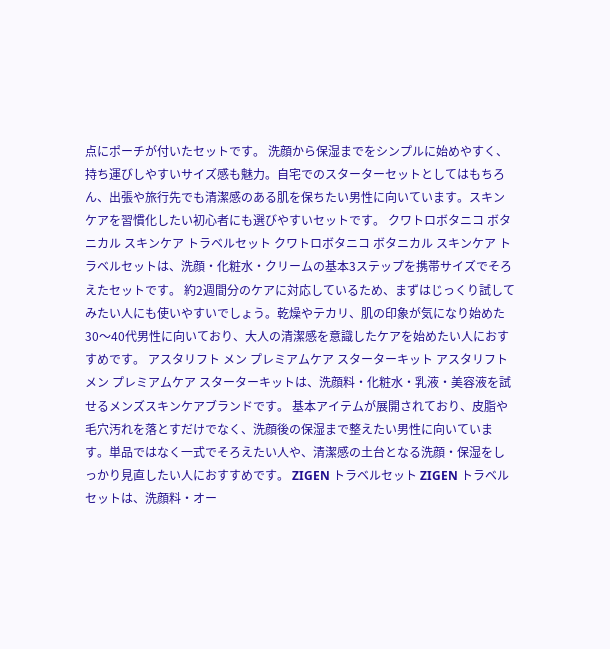点にポーチが付いたセットです。 洗顔から保湿までをシンプルに始めやすく、持ち運びしやすいサイズ感も魅力。自宅でのスターターセットとしてはもちろん、出張や旅行先でも清潔感のある肌を保ちたい男性に向いています。スキンケアを習慣化したい初心者にも選びやすいセットです。 クワトロボタニコ ボタニカル スキンケア トラベルセット クワトロボタニコ ボタニカル スキンケア トラベルセットは、洗顔・化粧水・クリームの基本3ステップを携帯サイズでそろえたセットです。 約2週間分のケアに対応しているため、まずはじっくり試してみたい人にも使いやすいでしょう。乾燥やテカリ、肌の印象が気になり始めた30〜40代男性に向いており、大人の清潔感を意識したケアを始めたい人におすすめです。 アスタリフト メン プレミアムケア スターターキット アスタリフト メン プレミアムケア スターターキットは、洗顔料・化粧水・乳液・美容液を試せるメンズスキンケアブランドです。 基本アイテムが展開されており、皮脂や毛穴汚れを落とすだけでなく、洗顔後の保湿まで整えたい男性に向いています。単品ではなく一式でそろえたい人や、清潔感の土台となる洗顔・保湿をしっかり見直したい人におすすめです。 ZIGEN トラベルセット ZIGEN トラベルセットは、洗顔料・オー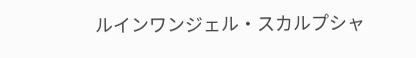ルインワンジェル・スカルプシャ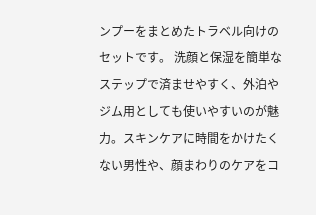ンプーをまとめたトラベル向けのセットです。 洗顔と保湿を簡単なステップで済ませやすく、外泊やジム用としても使いやすいのが魅力。スキンケアに時間をかけたくない男性や、顔まわりのケアをコ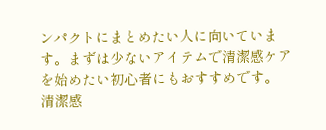ンパクトにまとめたい人に向いています。まずは少ないアイテムで清潔感ケアを始めたい初心者にもおすすめです。 清潔感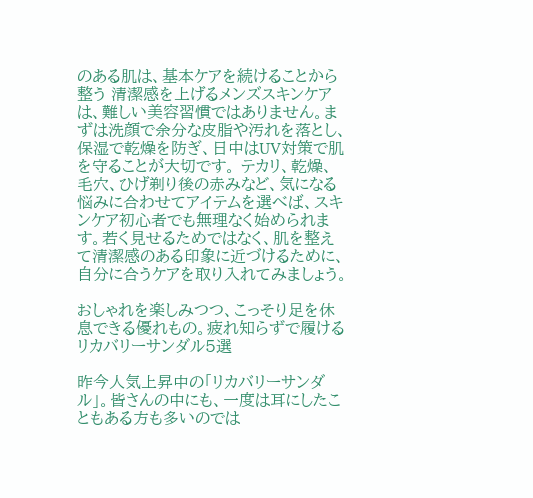のある肌は、基本ケアを続けることから整う 清潔感を上げるメンズスキンケアは、難しい美容習慣ではありません。まずは洗顔で余分な皮脂や汚れを落とし、保湿で乾燥を防ぎ、日中はUV対策で肌を守ることが大切です。 テカリ、乾燥、毛穴、ひげ剃り後の赤みなど、気になる悩みに合わせてアイテムを選べば、スキンケア初心者でも無理なく始められます。若く見せるためではなく、肌を整えて清潔感のある印象に近づけるために、自分に合うケアを取り入れてみましょう。

おしゃれを楽しみつつ、こっそり足を休息できる優れもの。疲れ知らずで履けるリカバリーサンダル5選

昨今人気上昇中の「リカバリーサンダル」。皆さんの中にも、一度は耳にしたこともある方も多いのでは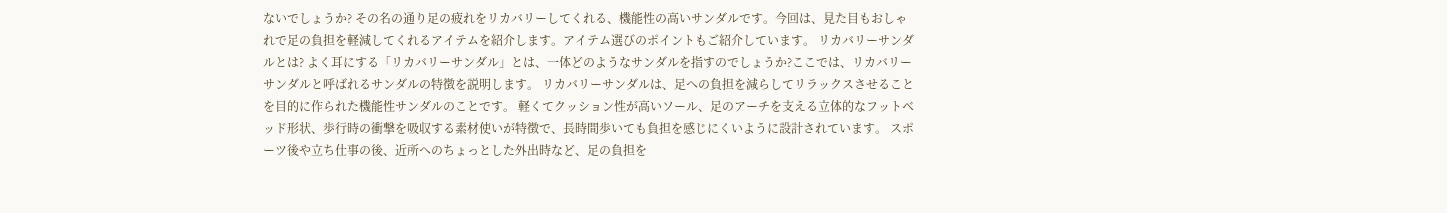ないでしょうか? その名の通り足の疲れをリカバリーしてくれる、機能性の高いサンダルです。今回は、見た目もおしゃれで足の負担を軽減してくれるアイテムを紹介します。アイテム選びのポイントもご紹介しています。 リカバリーサンダルとは? よく耳にする「リカバリーサンダル」とは、一体どのようなサンダルを指すのでしょうか?ここでは、リカバリーサンダルと呼ばれるサンダルの特徴を説明します。 リカバリーサンダルは、足への負担を減らしてリラックスさせることを目的に作られた機能性サンダルのことです。 軽くてクッション性が高いソール、足のアーチを支える立体的なフットベッド形状、歩行時の衝撃を吸収する素材使いが特徴で、長時間歩いても負担を感じにくいように設計されています。 スポーツ後や立ち仕事の後、近所へのちょっとした外出時など、足の負担を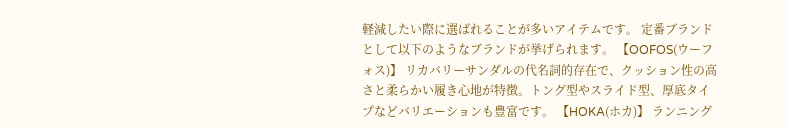軽減したい際に選ばれることが多いアイテムです。 定番ブランドとして以下のようなブランドが挙げられます。 【OOFOS(ウーフォス)】 リカバリーサンダルの代名詞的存在で、クッション性の高さと柔らかい履き心地が特徴。トング型やスライド型、厚底タイプなどバリエーションも豊富です。 【HOKA(ホカ)】 ランニング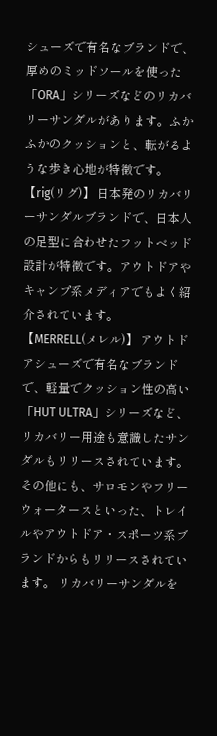シューズで有名なブランドで、厚めのミッドソールを使った「ORA」シリーズなどのリカバリーサンダルがあります。ふかふかのクッションと、転がるような歩き心地が特徴です。 【rig(リグ)】 日本発のリカバリーサンダルブランドで、日本人の足型に合わせたフットベッド設計が特徴です。アウトドアやキャンプ系メディアでもよく紹介されています。 【MERRELL(メレル)】 アウトドアシューズで有名なブランドで、軽量でクッション性の高い「HUT ULTRA」シリーズなど、リカバリー用途も意識したサンダルもリリースされています。 その他にも、サロモンやフリーウォータースといった、トレイルやアウトドア・スポーツ系ブランドからもリリースされています。 リカバリーサンダルを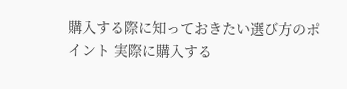購入する際に知っておきたい選び方のポイント 実際に購入する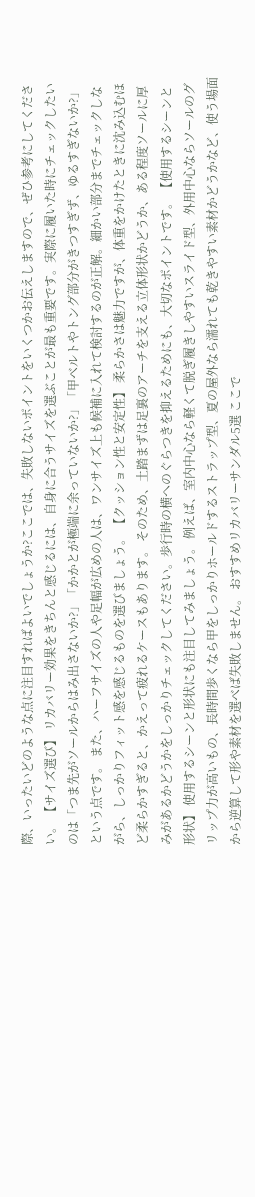際、いったいどのような点に注目すればよいでしょうか?ここでは、失敗しないポイントをいくつかお伝えしますので、ぜひ参考にしてください。 【サイズ選び】 リカバリー効果をきちんと感じるには、自身に合うサイズを選ぶことが最も重要です。実際に履いた時にチェックしたいのは「つま先がソールからはみ出さないか?」「かかとが極端に余っていないか?」「甲ベルトやトング部分がきつすぎず、ゆるすぎないか?」という点です。 また、ハーフサイズの人や足幅が広めの人は、ワンサイズ上も候補に入れて検討するのが正解。細かい部分までチェックしながら、しっかりフィット感を感じるものを選びましょう。 【クッション性と安定性】 柔らかさは魅力ですが、体重をかけたときに沈み込むほど柔らかすぎると、かえって疲れるケースもあります。 そのため、土踏まずは足裏のアーチを支える立体形状かどうか、ある程度ソールに厚みがあるかどうかをしっかりチェックしてください。歩行時の横へのぐらつきを抑えるためにも、大切なポイントです。 【使用するシーンと形状】 使用するシーンと形状にも注目してみましょう。 例えば、室内中心なら軽くて脱ぎ履きしやすいスライド型、外用中心ならソールのグリップ力が高いもの、長時間歩くなら甲をしっかりホールドするストラップ型、夏の屋外なら濡れても乾きやすい素材かどうかなど、使う場面から逆算して形や素材を選べば失敗しません。 おすすめリカバリーサンダル5選 ここで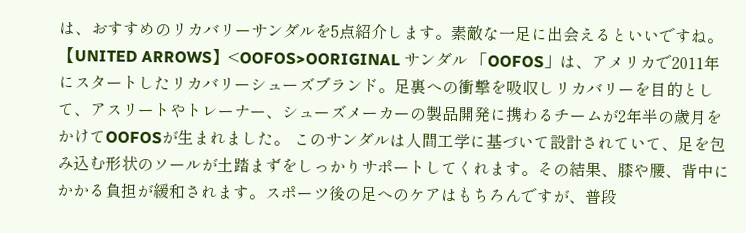は、おすすめのリカバリーサンダルを5点紹介します。素敵な一足に出会えるといいですね。 【UNITED ARROWS】<OOFOS>OORIGINAL サンダル 「OOFOS」は、アメリカで2011年にスタートしたリカバリーシューズブランド。足裏への衝撃を吸収しリカバリーを目的として、アスリートやトレーナー、シューズメーカーの製品開発に携わるチームが2年半の歳月をかけてOOFOSが生まれました。 このサンダルは人間工学に基づいて設計されていて、足を包み込む形状のソールが土踏まずをしっかりサポートしてくれます。その結果、膝や腰、背中にかかる負担が緩和されます。スポーツ後の足へのケアはもちろんですが、普段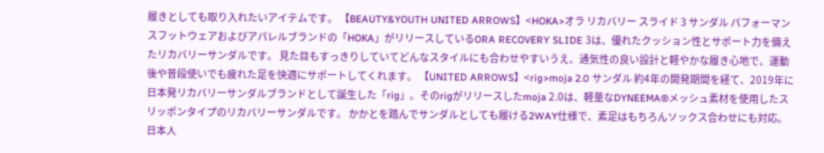履きとしても取り入れたいアイテムです。 【BEAUTY&YOUTH UNITED ARROWS】<HOKA>オラ リカバリー スライド 3 サンダル パフォーマンスフットウェアおよびアパレルブランドの「HOKA」がリリースしているORA RECOVERY SLIDE 3は、優れたクッション性とサポート力を備えたリカバリーサンダルです。 見た目もすっきりしていてどんなスタイルにも合わせやすいうえ、通気性の良い設計と軽やかな履き心地で、運動後や普段使いでも疲れた足を快適にサポートしてくれます。 【UNITED ARROWS】<rig>moja 2.0 サンダル 約4年の開発期間を経て、2019年に日本発リカバリーサンダルブランドとして誕生した「rig」。そのrigがリリースしたmoja 2.0は、軽量なDYNEEMA®メッシュ素材を使用したスリッポンタイプのリカバリーサンダルです。 かかとを踏んでサンダルとしても履ける2WAY仕様で、素足はもちろんソックス合わせにも対応。日本人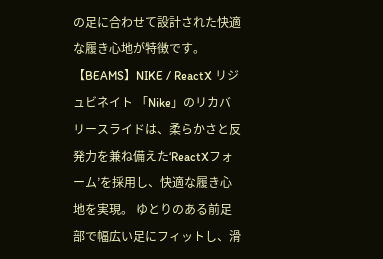の足に合わせて設計された快適な履き心地が特徴です。 【BEAMS】NIKE / ReactX リジュビネイト 「Nike」のリカバリースライドは、柔らかさと反発力を兼ね備えた‘ReactXフォーム’を採用し、快適な履き心地を実現。 ゆとりのある前足部で幅広い足にフィットし、滑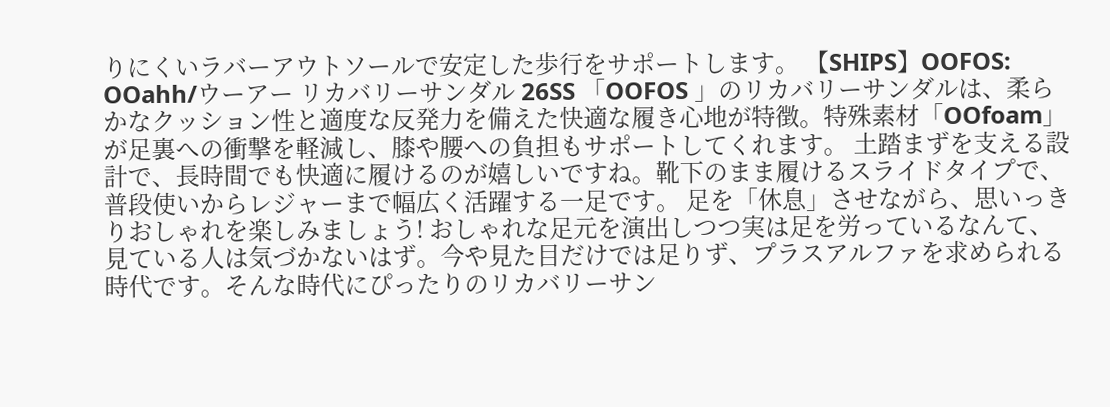りにくいラバーアウトソールで安定した歩行をサポートします。 【SHIPS】OOFOS: OOahh/ウーアー リカバリーサンダル 26SS 「OOFOS 」のリカバリーサンダルは、柔らかなクッション性と適度な反発力を備えた快適な履き心地が特徴。特殊素材「OOfoam」が足裏への衝撃を軽減し、膝や腰への負担もサポートしてくれます。 土踏まずを支える設計で、長時間でも快適に履けるのが嬉しいですね。靴下のまま履けるスライドタイプで、普段使いからレジャーまで幅広く活躍する一足です。 足を「休息」させながら、思いっきりおしゃれを楽しみましょう! おしゃれな足元を演出しつつ実は足を労っているなんて、見ている人は気づかないはず。今や見た目だけでは足りず、プラスアルファを求められる時代です。そんな時代にぴったりのリカバリーサン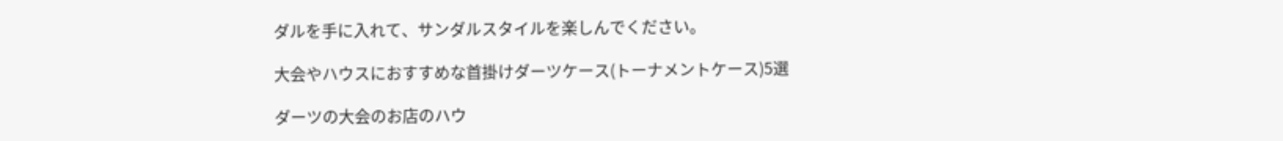ダルを手に入れて、サンダルスタイルを楽しんでください。

大会やハウスにおすすめな首掛けダーツケース(トーナメントケース)5選

ダーツの大会のお店のハウ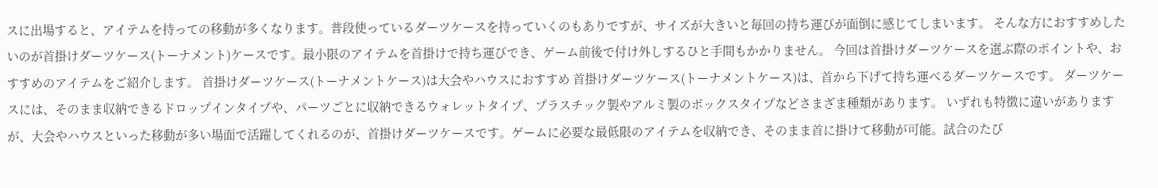スに出場すると、アイテムを持っての移動が多くなります。普段使っているダーツケースを持っていくのもありですが、サイズが大きいと毎回の持ち運びが面倒に感じてしまいます。 そんな方におすすめしたいのが首掛けダーツケース(トーナメント)ケースです。最小限のアイテムを首掛けで持ち運びでき、ゲーム前後で付け外しするひと手間もかかりません。 今回は首掛けダーツケースを選ぶ際のポイントや、おすすめのアイテムをご紹介します。 首掛けダーツケース(トーナメントケース)は大会やハウスにおすすめ 首掛けダーツケース(トーナメントケース)は、首から下げて持ち運べるダーツケースです。 ダーツケースには、そのまま収納できるドロップインタイプや、パーツごとに収納できるウォレットタイプ、プラスチック製やアルミ製のボックスタイプなどさまざま種類があります。 いずれも特徴に違いがありますが、大会やハウスといった移動が多い場面で活躍してくれるのが、首掛けダーツケースです。ゲームに必要な最低限のアイテムを収納でき、そのまま首に掛けて移動が可能。試合のたび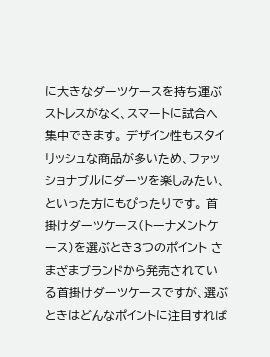に大きなダーツケースを持ち運ぶストレスがなく、スマートに試合へ集中できます。 デザイン性もスタイリッシュな商品が多いため、ファッショナブルにダーツを楽しみたい、といった方にもぴったりです。 首掛けダーツケース(トーナメントケース)を選ぶとき3つのポイント さまざまブランドから発売されている首掛けダーツケースですが、選ぶときはどんなポイントに注目すれば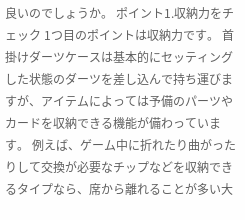良いのでしょうか。 ポイント1.収納力をチェック 1つ目のポイントは収納力です。 首掛けダーツケースは基本的にセッティングした状態のダーツを差し込んで持ち運びますが、アイテムによっては予備のパーツやカードを収納できる機能が備わっています。 例えば、ゲーム中に折れたり曲がったりして交換が必要なチップなどを収納できるタイプなら、席から離れることが多い大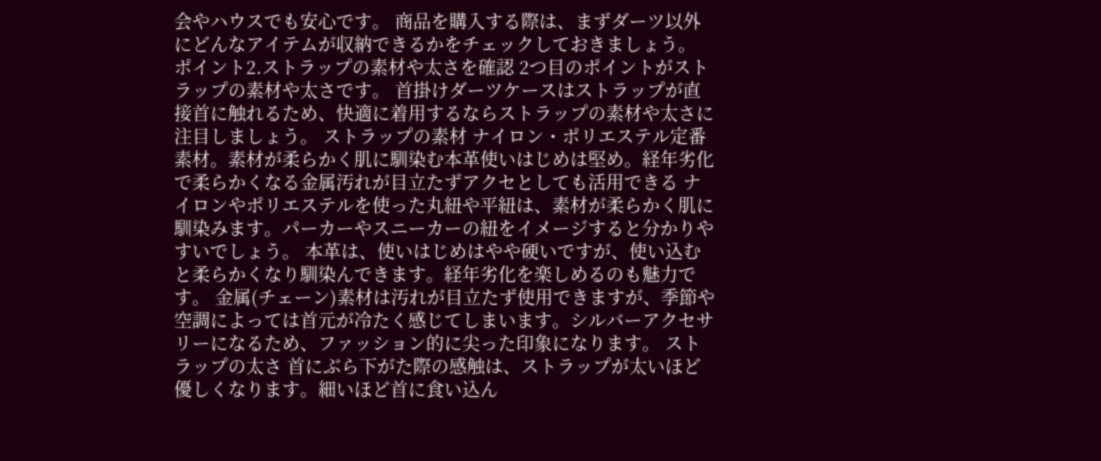会やハウスでも安心です。 商品を購入する際は、まずダーツ以外にどんなアイテムが収納できるかをチェックしておきましょう。 ポイント2.ストラップの素材や太さを確認 2つ目のポイントがストラップの素材や太さです。 首掛けダーツケースはストラップが直接首に触れるため、快適に着用するならストラップの素材や太さに注目しましょう。 ストラップの素材 ナイロン・ポリエステル定番素材。素材が柔らかく肌に馴染む本革使いはじめは堅め。経年劣化で柔らかくなる金属汚れが目立たずアクセとしても活用できる ナイロンやポリエステルを使った丸紐や平紐は、素材が柔らかく肌に馴染みます。パーカーやスニーカーの紐をイメージすると分かりやすいでしょう。 本革は、使いはじめはやや硬いですが、使い込むと柔らかくなり馴染んできます。経年劣化を楽しめるのも魅力です。 金属(チェーン)素材は汚れが目立たず使用できますが、季節や空調によっては首元が冷たく感じてしまいます。シルバーアクセサリーになるため、ファッション的に尖った印象になります。 ストラップの太さ 首にぶら下がた際の感触は、ストラップが太いほど優しくなります。細いほど首に食い込ん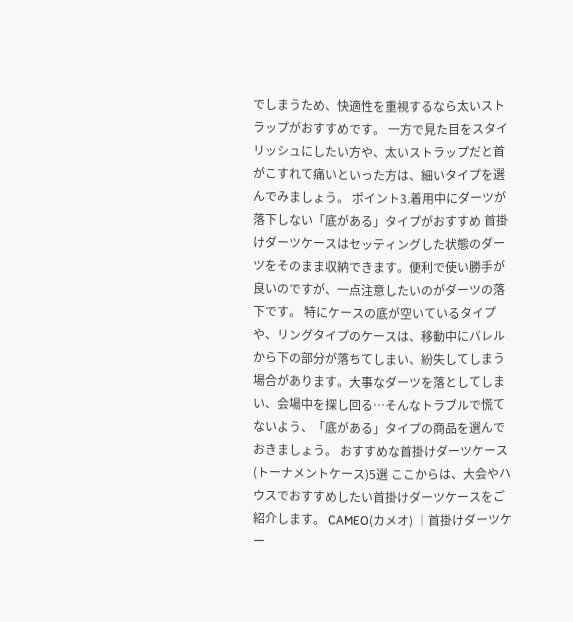でしまうため、快適性を重視するなら太いストラップがおすすめです。 一方で見た目をスタイリッシュにしたい方や、太いストラップだと首がこすれて痛いといった方は、細いタイプを選んでみましょう。 ポイント3.着用中にダーツが落下しない「底がある」タイプがおすすめ 首掛けダーツケースはセッティングした状態のダーツをそのまま収納できます。便利で使い勝手が良いのですが、一点注意したいのがダーツの落下です。 特にケースの底が空いているタイプや、リングタイプのケースは、移動中にバレルから下の部分が落ちてしまい、紛失してしまう場合があります。大事なダーツを落としてしまい、会場中を探し回る…そんなトラブルで慌てないよう、「底がある」タイプの商品を選んでおきましょう。 おすすめな首掛けダーツケース(トーナメントケース)5選 ここからは、大会やハウスでおすすめしたい首掛けダーツケースをご紹介します。 CAMEO(カメオ) │首掛けダーツケー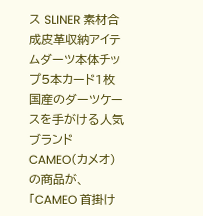ス SLINER 素材合成皮革収納アイテムダーツ本体チップ5本カード1枚 国産のダーツケースを手がける人気ブランドCAMEO(カメオ)の商品が、「CAMEO 首掛け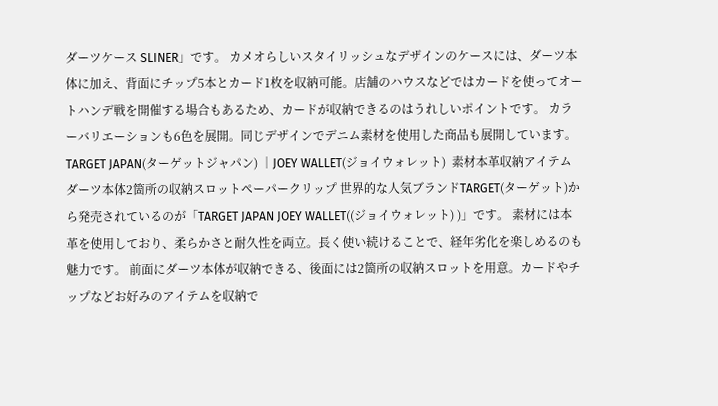ダーツケース SLINER」です。 カメオらしいスタイリッシュなデザインのケースには、ダーツ本体に加え、背面にチップ5本とカード1枚を収納可能。店舗のハウスなどではカードを使ってオートハンデ戦を開催する場合もあるため、カードが収納できるのはうれしいポイントです。 カラーバリエーションも6色を展開。同じデザインでデニム素材を使用した商品も展開しています。 TARGET JAPAN(ターゲットジャパン) │JOEY WALLET(ジョイウォレット)  素材本革収納アイテムダーツ本体2箇所の収納スロットペーパークリップ 世界的な人気ブランドTARGET(ターゲット)から発売されているのが「TARGET JAPAN JOEY WALLET((ジョイウォレット) )」です。 素材には本革を使用しており、柔らかさと耐久性を両立。長く使い続けることで、経年劣化を楽しめるのも魅力です。 前面にダーツ本体が収納できる、後面には2箇所の収納スロットを用意。カードやチップなどお好みのアイテムを収納で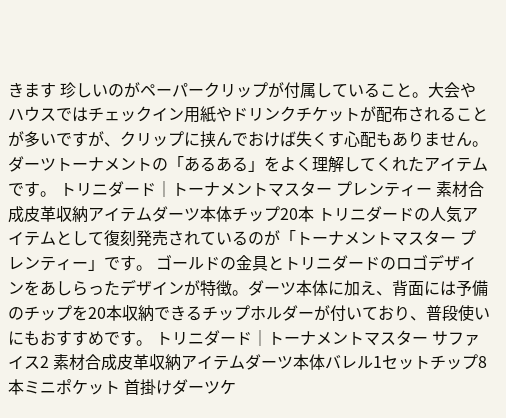きます 珍しいのがペーパークリップが付属していること。大会やハウスではチェックイン用紙やドリンクチケットが配布されることが多いですが、クリップに挟んでおけば失くす心配もありません。ダーツトーナメントの「あるある」をよく理解してくれたアイテムです。 トリニダード│トーナメントマスター プレンティー 素材合成皮革収納アイテムダーツ本体チップ20本 トリニダードの人気アイテムとして復刻発売されているのが「トーナメントマスター プレンティー」です。 ゴールドの金具とトリニダードのロゴデザインをあしらったデザインが特徴。ダーツ本体に加え、背面には予備のチップを20本収納できるチップホルダーが付いており、普段使いにもおすすめです。 トリニダード│トーナメントマスター サファイス2 素材合成皮革収納アイテムダーツ本体バレル1セットチップ8本ミニポケット 首掛けダーツケ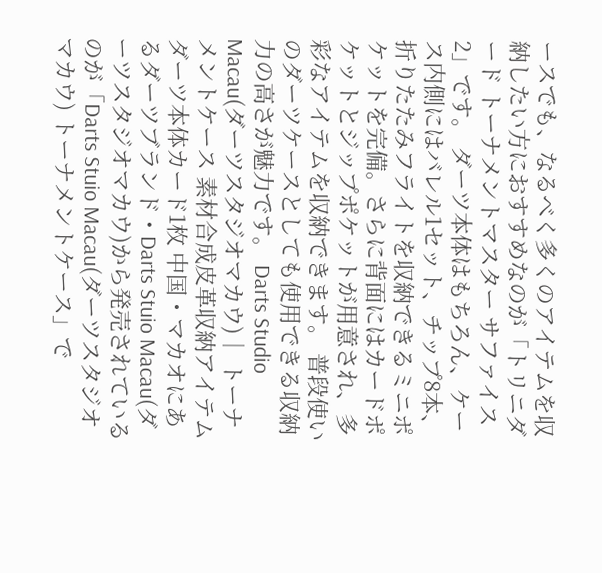ースでも、なるべく多くのアイテムを収納したい方におすすめなのが「トリニダード トーナメントマスター サファイス2」です。 ダーツ本体はもちろん、ケース内側にはバレル1セット、チップ8本、折りたたみフライトを収納できるミニポケットを完備。さらに背面にはカードポケットとジップポケットが用意され、多彩なアイテムを収納できます。 普段使いのダーツケースとしても使用できる収納力の高さが魅力です。 Darts Studio Macau(ダーツスタジオマカウ)│ トーナメントケース 素材合成皮革収納アイテムダーツ本体カード1枚 中国・マカオにあるダーツブランド・Darts Stuio Macau(ダーツスタジオマカウ)から発売されているのが「Darts Stuio Macau(ダーツスタジオマカウ) トーナメントケース」で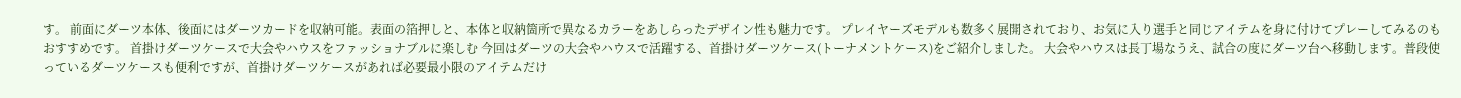す。 前面にダーツ本体、後面にはダーツカードを収納可能。表面の箔押しと、本体と収納箇所で異なるカラーをあしらったデザイン性も魅力です。 プレイヤーズモデルも数多く展開されており、お気に入り選手と同じアイテムを身に付けてプレーしてみるのもおすすめです。 首掛けダーツケースで大会やハウスをファッショナブルに楽しむ 今回はダーツの大会やハウスで活躍する、首掛けダーツケース(トーナメントケース)をご紹介しました。 大会やハウスは長丁場なうえ、試合の度にダーツ台へ移動します。普段使っているダーツケースも便利ですが、首掛けダーツケースがあれば必要最小限のアイテムだけ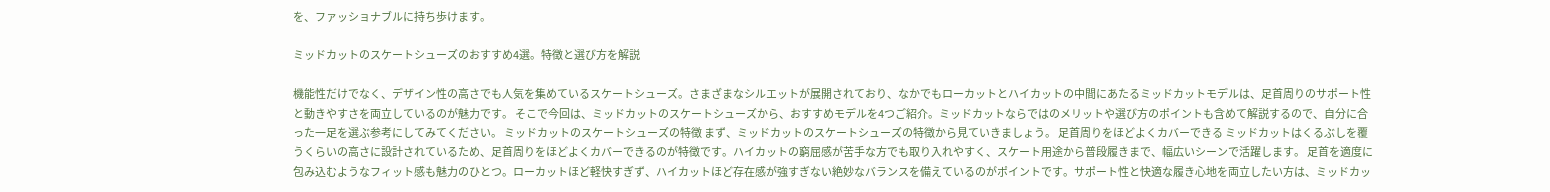を、ファッショナブルに持ち歩けます。

ミッドカットのスケートシューズのおすすめ4選。特徴と選び方を解説

機能性だけでなく、デザイン性の高さでも人気を集めているスケートシューズ。さまざまなシルエットが展開されており、なかでもローカットとハイカットの中間にあたるミッドカットモデルは、足首周りのサポート性と動きやすさを両立しているのが魅力です。 そこで今回は、ミッドカットのスケートシューズから、おすすめモデルを4つご紹介。ミッドカットならではのメリットや選び方のポイントも含めて解説するので、自分に合った一足を選ぶ参考にしてみてください。 ミッドカットのスケートシューズの特徴 まず、ミッドカットのスケートシューズの特徴から見ていきましょう。 足首周りをほどよくカバーできる ミッドカットはくるぶしを覆うくらいの高さに設計されているため、足首周りをほどよくカバーできるのが特徴です。ハイカットの窮屈感が苦手な方でも取り入れやすく、スケート用途から普段履きまで、幅広いシーンで活躍します。 足首を適度に包み込むようなフィット感も魅力のひとつ。ローカットほど軽快すぎず、ハイカットほど存在感が強すぎない絶妙なバランスを備えているのがポイントです。サポート性と快適な履き心地を両立したい方は、ミッドカッ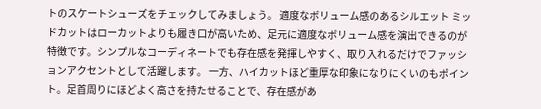トのスケートシューズをチェックしてみましょう。 適度なボリューム感のあるシルエット ミッドカットはローカットよりも履き口が高いため、足元に適度なボリューム感を演出できるのが特徴です。シンプルなコーディネートでも存在感を発揮しやすく、取り入れるだけでファッションアクセントとして活躍します。 一方、ハイカットほど重厚な印象になりにくいのもポイント。足首周りにほどよく高さを持たせることで、存在感があ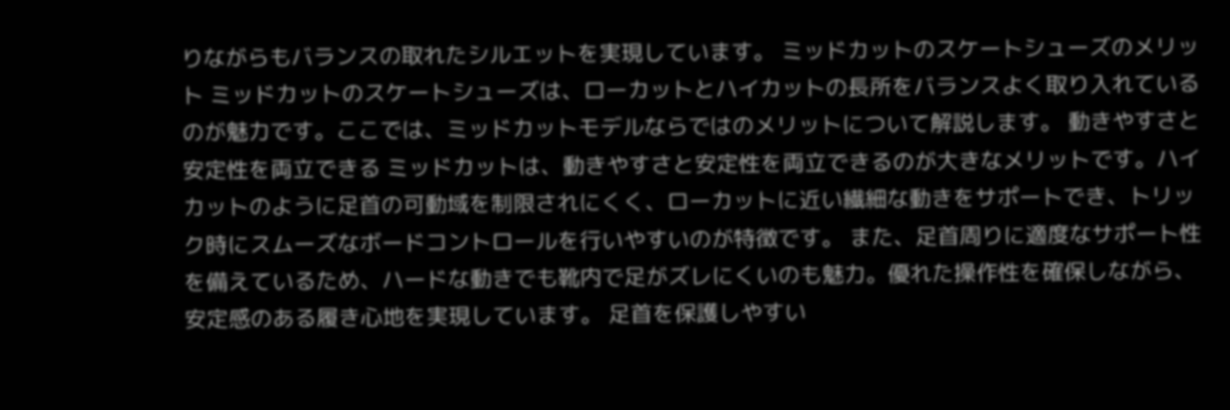りながらもバランスの取れたシルエットを実現しています。 ミッドカットのスケートシューズのメリット ミッドカットのスケートシューズは、ローカットとハイカットの長所をバランスよく取り入れているのが魅力です。ここでは、ミッドカットモデルならではのメリットについて解説します。 動きやすさと安定性を両立できる ミッドカットは、動きやすさと安定性を両立できるのが大きなメリットです。ハイカットのように足首の可動域を制限されにくく、ローカットに近い繊細な動きをサポートでき、トリック時にスムーズなボードコントロールを行いやすいのが特徴です。 また、足首周りに適度なサポート性を備えているため、ハードな動きでも靴内で足がズレにくいのも魅力。優れた操作性を確保しながら、安定感のある履き心地を実現しています。 足首を保護しやすい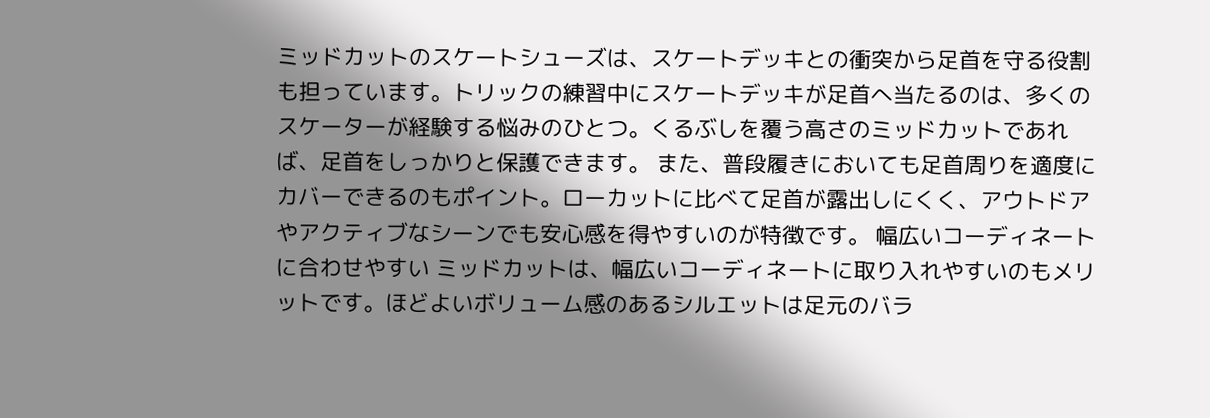ミッドカットのスケートシューズは、スケートデッキとの衝突から足首を守る役割も担っています。トリックの練習中にスケートデッキが足首へ当たるのは、多くのスケーターが経験する悩みのひとつ。くるぶしを覆う高さのミッドカットであれば、足首をしっかりと保護できます。 また、普段履きにおいても足首周りを適度にカバーできるのもポイント。ローカットに比べて足首が露出しにくく、アウトドアやアクティブなシーンでも安心感を得やすいのが特徴です。 幅広いコーディネートに合わせやすい ミッドカットは、幅広いコーディネートに取り入れやすいのもメリットです。ほどよいボリューム感のあるシルエットは足元のバラ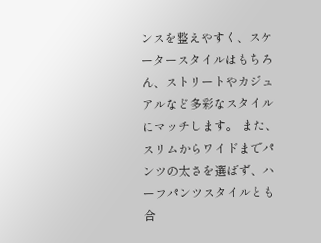ンスを整えやすく、スケータースタイルはもちろん、ストリートやカジュアルなど多彩なスタイルにマッチします。 また、スリムからワイドまでパンツの太さを選ばず、ハーフパンツスタイルとも合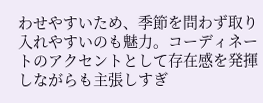わせやすいため、季節を問わず取り入れやすいのも魅力。コーディネートのアクセントとして存在感を発揮しながらも主張しすぎ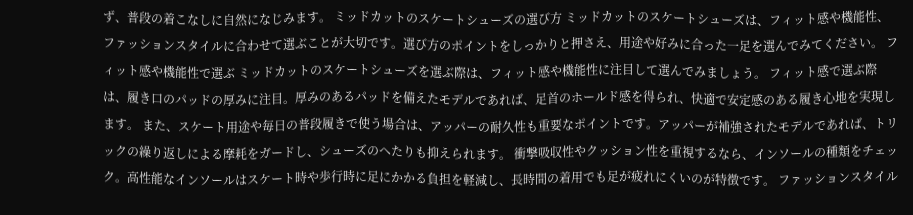ず、普段の着こなしに自然になじみます。 ミッドカットのスケートシューズの選び方 ミッドカットのスケートシューズは、フィット感や機能性、ファッションスタイルに合わせて選ぶことが大切です。選び方のポイントをしっかりと押さえ、用途や好みに合った一足を選んでみてください。 フィット感や機能性で選ぶ ミッドカットのスケートシューズを選ぶ際は、フィット感や機能性に注目して選んでみましょう。 フィット感で選ぶ際は、履き口のパッドの厚みに注目。厚みのあるパッドを備えたモデルであれば、足首のホールド感を得られ、快適で安定感のある履き心地を実現します。 また、スケート用途や毎日の普段履きで使う場合は、アッパーの耐久性も重要なポイントです。アッパーが補強されたモデルであれば、トリックの繰り返しによる摩耗をガードし、シューズのへたりも抑えられます。 衝撃吸収性やクッション性を重視するなら、インソールの種類をチェック。高性能なインソールはスケート時や歩行時に足にかかる負担を軽減し、長時間の着用でも足が疲れにくいのが特徴です。 ファッションスタイル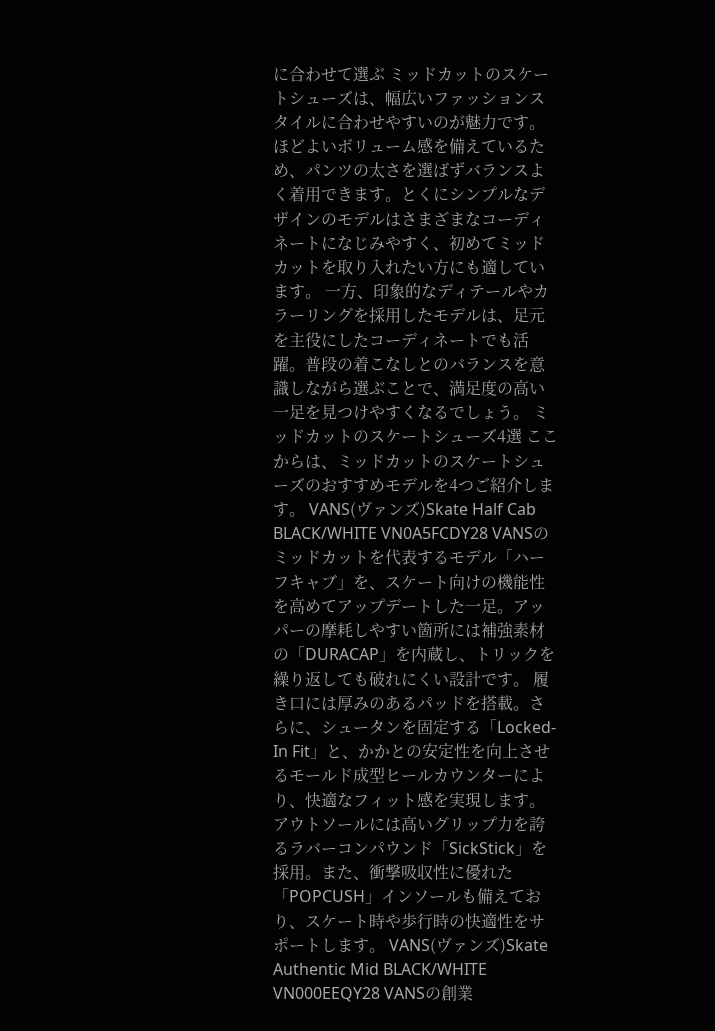に合わせて選ぶ ミッドカットのスケートシューズは、幅広いファッションスタイルに合わせやすいのが魅力です。ほどよいボリューム感を備えているため、パンツの太さを選ばずバランスよく着用できます。とくにシンプルなデザインのモデルはさまざまなコーディネートになじみやすく、初めてミッドカットを取り入れたい方にも適しています。 一方、印象的なディテールやカラーリングを採用したモデルは、足元を主役にしたコーディネートでも活躍。普段の着こなしとのバランスを意識しながら選ぶことで、満足度の高い一足を見つけやすくなるでしょう。 ミッドカットのスケートシューズ4選 ここからは、ミッドカットのスケートシューズのおすすめモデルを4つご紹介します。 VANS(ヴァンズ)Skate Half Cab BLACK/WHITE VN0A5FCDY28 VANSのミッドカットを代表するモデル「ハーフキャブ」を、スケート向けの機能性を高めてアップデートした一足。アッパーの摩耗しやすい箇所には補強素材の「DURACAP」を内蔵し、トリックを繰り返しても破れにくい設計です。 履き口には厚みのあるパッドを搭載。さらに、シュータンを固定する「Locked-In Fit」と、かかとの安定性を向上させるモールド成型ヒールカウンターにより、快適なフィット感を実現します。 アウトソールには高いグリップ力を誇るラバーコンパウンド「SickStick」を採用。また、衝撃吸収性に優れた「POPCUSH」インソールも備えており、スケート時や歩行時の快適性をサポートします。 VANS(ヴァンズ)Skate Authentic Mid BLACK/WHITE VN000EEQY28 VANSの創業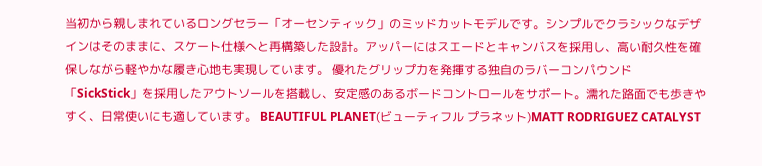当初から親しまれているロングセラー「オーセンティック」のミッドカットモデルです。シンプルでクラシックなデザインはそのままに、スケート仕様へと再構築した設計。アッパーにはスエードとキャンバスを採用し、高い耐久性を確保しながら軽やかな履き心地も実現しています。 優れたグリップ力を発揮する独自のラバーコンパウンド「SickStick」を採用したアウトソールを搭載し、安定感のあるボードコントロールをサポート。濡れた路面でも歩きやすく、日常使いにも適しています。 BEAUTIFUL PLANET(ビューティフル プラネット)MATT RODRIGUEZ CATALYST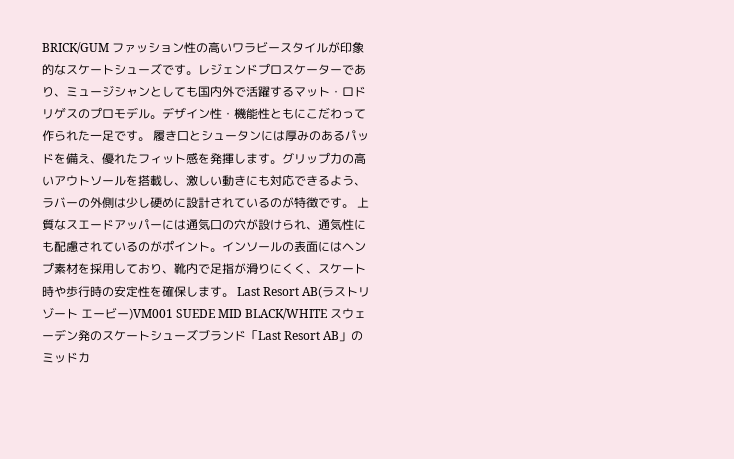BRICK/GUM ファッション性の高いワラビースタイルが印象的なスケートシューズです。レジェンドプロスケーターであり、ミュージシャンとしても国内外で活躍するマット・ロドリゲスのプロモデル。デザイン性・機能性ともにこだわって作られた一足です。 履き口とシュータンには厚みのあるパッドを備え、優れたフィット感を発揮します。グリップ力の高いアウトソールを搭載し、激しい動きにも対応できるよう、ラバーの外側は少し硬めに設計されているのが特徴です。 上質なスエードアッパーには通気口の穴が設けられ、通気性にも配慮されているのがポイント。インソールの表面にはヘンプ素材を採用しており、靴内で足指が滑りにくく、スケート時や歩行時の安定性を確保します。 Last Resort AB(ラストリゾート エービー)VM001 SUEDE MID BLACK/WHITE スウェーデン発のスケートシューズブランド「Last Resort AB」のミッドカ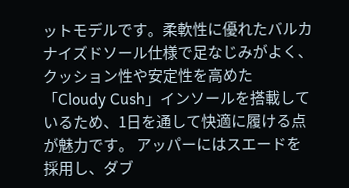ットモデルです。柔軟性に優れたバルカナイズドソール仕様で足なじみがよく、クッション性や安定性を高めた「Cloudy Cush」インソールを搭載しているため、1日を通して快適に履ける点が魅力です。 アッパーにはスエードを採用し、ダブ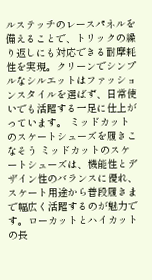ルステッチのレースパネルを備えることで、トリックの繰り返しにも対応できる耐摩耗性を実現。クリーンでシンプルなシルエットはファッションスタイルを選ばず、日常使いでも活躍する一足に仕上がっています。 ミッドカットのスケートシューズを履きこなそう ミッドカットのスケートシューズは、機能性とデザイン性のバランスに優れ、スケート用途から普段履きまで幅広く活躍するのが魅力です。ローカットとハイカットの長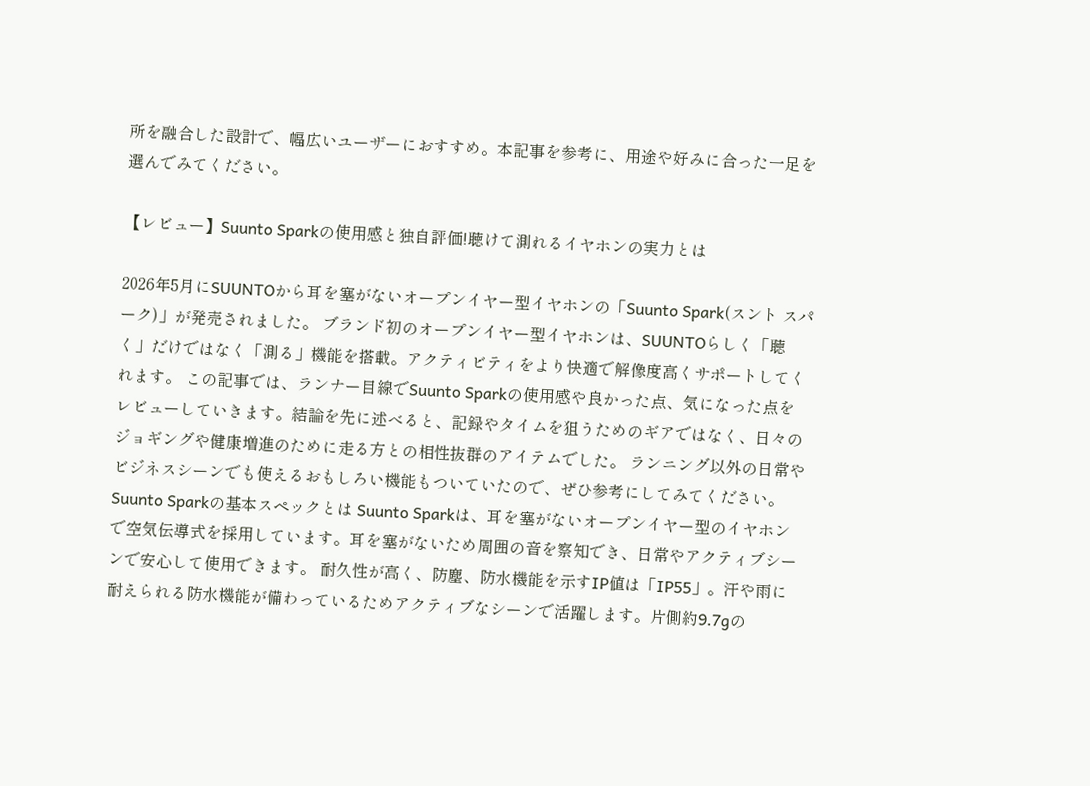所を融合した設計で、幅広いユーザーにおすすめ。本記事を参考に、用途や好みに合った一足を選んでみてください。

【レビュー】Suunto Sparkの使用感と独自評価!聴けて測れるイヤホンの実力とは

2026年5月にSUUNTOから耳を塞がないオープンイヤー型イヤホンの「Suunto Spark(スント スパーク)」が発売されました。 ブランド初のオープンイヤー型イヤホンは、SUUNTOらしく「聴く」だけではなく「測る」機能を搭載。アクティビティをより快適で解像度高くサポートしてくれます。 この記事では、ランナー目線でSuunto Sparkの使用感や良かった点、気になった点をレビューしていきます。結論を先に述べると、記録やタイムを狙うためのギアではなく、日々のジョギングや健康増進のために走る方との相性抜群のアイテムでした。 ランニング以外の日常やビジネスシーンでも使えるおもしろい機能もついていたので、ぜひ参考にしてみてください。 Suunto Sparkの基本スペックとは Suunto Sparkは、耳を塞がないオープンイヤー型のイヤホンで空気伝導式を採用しています。耳を塞がないため周囲の音を察知でき、日常やアクティブシーンで安心して使用できます。 耐久性が高く、防塵、防水機能を示すIP値は「IP55」。汗や雨に耐えられる防水機能が備わっているためアクティブなシーンで活躍します。片側約9.7gの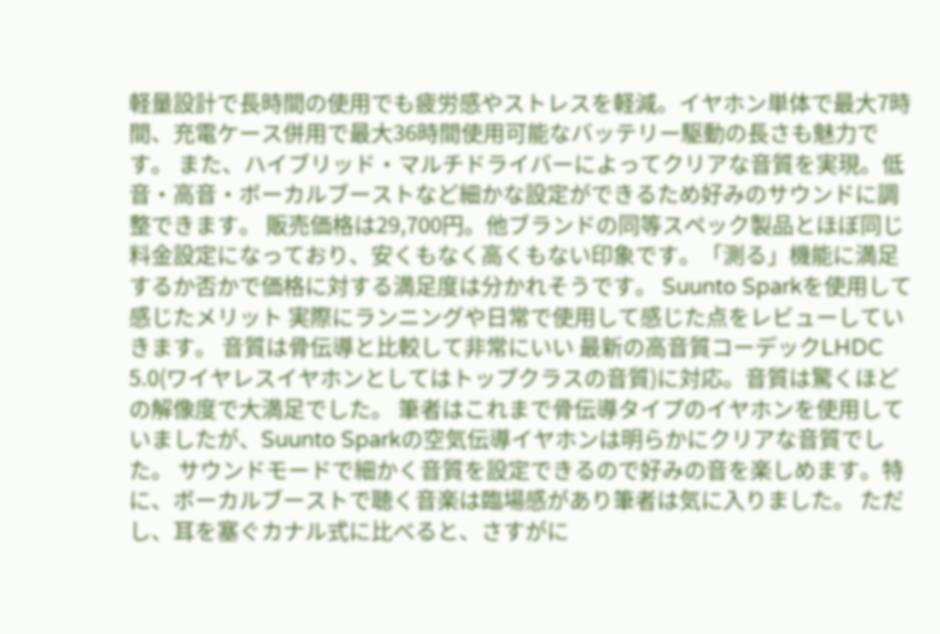軽量設計で長時間の使用でも疲労感やストレスを軽減。イヤホン単体で最大7時間、充電ケース併用で最大36時間使用可能なバッテリー駆動の長さも魅力です。 また、ハイブリッド・マルチドライバーによってクリアな音質を実現。低音・高音・ボーカルブーストなど細かな設定ができるため好みのサウンドに調整できます。 販売価格は29,700円。他ブランドの同等スペック製品とほぼ同じ料金設定になっており、安くもなく高くもない印象です。「測る」機能に満足するか否かで価格に対する満足度は分かれそうです。 Suunto Sparkを使用して感じたメリット 実際にランニングや日常で使用して感じた点をレビューしていきます。 音質は骨伝導と比較して非常にいい 最新の高音質コーデックLHDC 5.0(ワイヤレスイヤホンとしてはトップクラスの音質)に対応。音質は驚くほどの解像度で大満足でした。 筆者はこれまで骨伝導タイプのイヤホンを使用していましたが、Suunto Sparkの空気伝導イヤホンは明らかにクリアな音質でした。 サウンドモードで細かく音質を設定できるので好みの音を楽しめます。特に、ボーカルブーストで聴く音楽は臨場感があり筆者は気に入りました。 ただし、耳を塞ぐカナル式に比べると、さすがに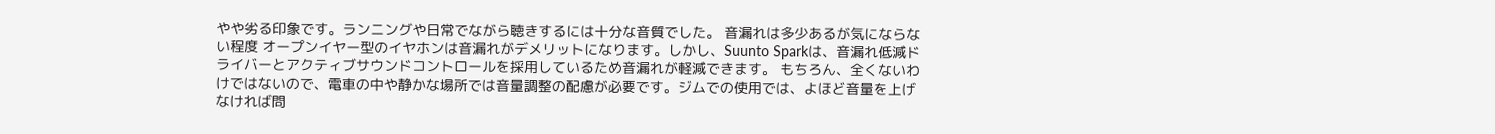やや劣る印象です。ランニングや日常でながら聴きするには十分な音質でした。 音漏れは多少あるが気にならない程度 オープンイヤー型のイヤホンは音漏れがデメリットになります。しかし、Suunto Sparkは、音漏れ低減ドライバーとアクティブサウンドコントロールを採用しているため音漏れが軽減できます。 もちろん、全くないわけではないので、電車の中や静かな場所では音量調整の配慮が必要です。ジムでの使用では、よほど音量を上げなければ問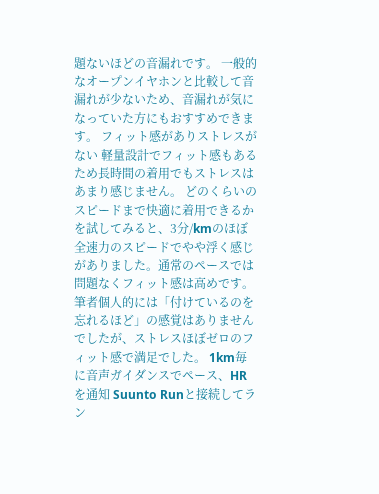題ないほどの音漏れです。 一般的なオープンイヤホンと比較して音漏れが少ないため、音漏れが気になっていた方にもおすすめできます。 フィット感がありストレスがない 軽量設計でフィット感もあるため長時間の着用でもストレスはあまり感じません。 どのくらいのスピードまで快適に着用できるかを試してみると、3分/kmのほぼ全速力のスピードでやや浮く感じがありました。通常のペースでは問題なくフィット感は高めです。 筆者個人的には「付けているのを忘れるほど」の感覚はありませんでしたが、ストレスほぼゼロのフィット感で満足でした。 1km毎に音声ガイダンスでペース、HRを通知 Suunto Runと接続してラン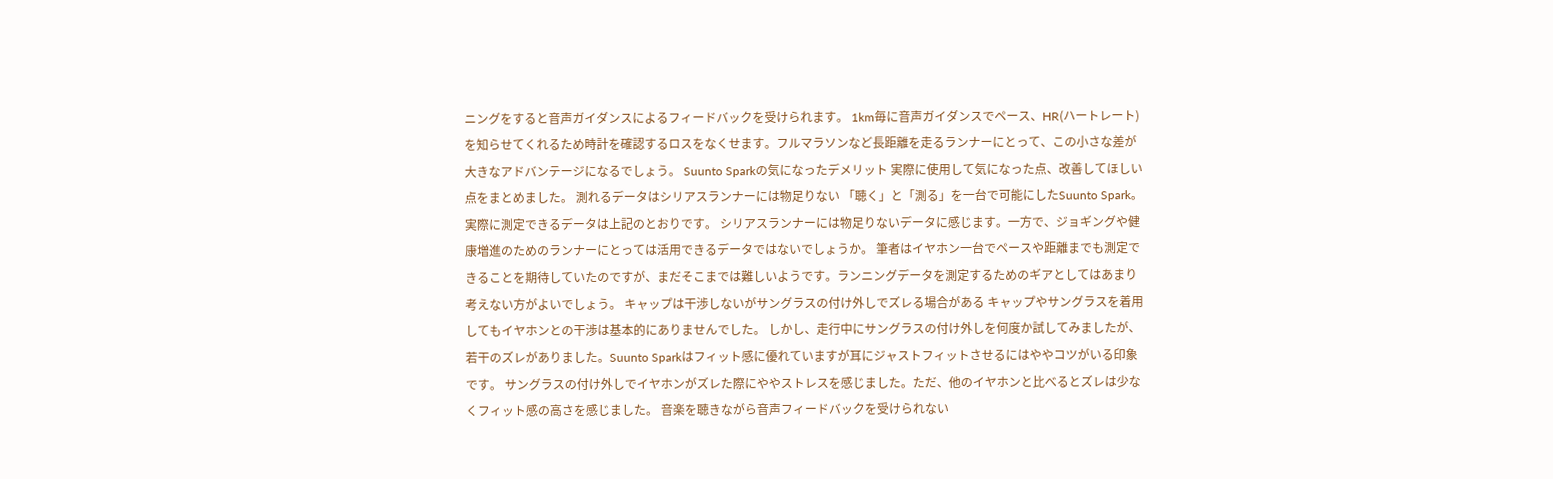ニングをすると音声ガイダンスによるフィードバックを受けられます。 1km毎に音声ガイダンスでペース、HR(ハートレート)を知らせてくれるため時計を確認するロスをなくせます。フルマラソンなど長距離を走るランナーにとって、この小さな差が大きなアドバンテージになるでしょう。 Suunto Sparkの気になったデメリット 実際に使用して気になった点、改善してほしい点をまとめました。 測れるデータはシリアスランナーには物足りない 「聴く」と「測る」を一台で可能にしたSuunto Spark。実際に測定できるデータは上記のとおりです。 シリアスランナーには物足りないデータに感じます。一方で、ジョギングや健康増進のためのランナーにとっては活用できるデータではないでしょうか。 筆者はイヤホン一台でペースや距離までも測定できることを期待していたのですが、まだそこまでは難しいようです。ランニングデータを測定するためのギアとしてはあまり考えない方がよいでしょう。 キャップは干渉しないがサングラスの付け外しでズレる場合がある キャップやサングラスを着用してもイヤホンとの干渉は基本的にありませんでした。 しかし、走行中にサングラスの付け外しを何度か試してみましたが、若干のズレがありました。Suunto Sparkはフィット感に優れていますが耳にジャストフィットさせるにはややコツがいる印象です。 サングラスの付け外しでイヤホンがズレた際にややストレスを感じました。ただ、他のイヤホンと比べるとズレは少なくフィット感の高さを感じました。 音楽を聴きながら音声フィードバックを受けられない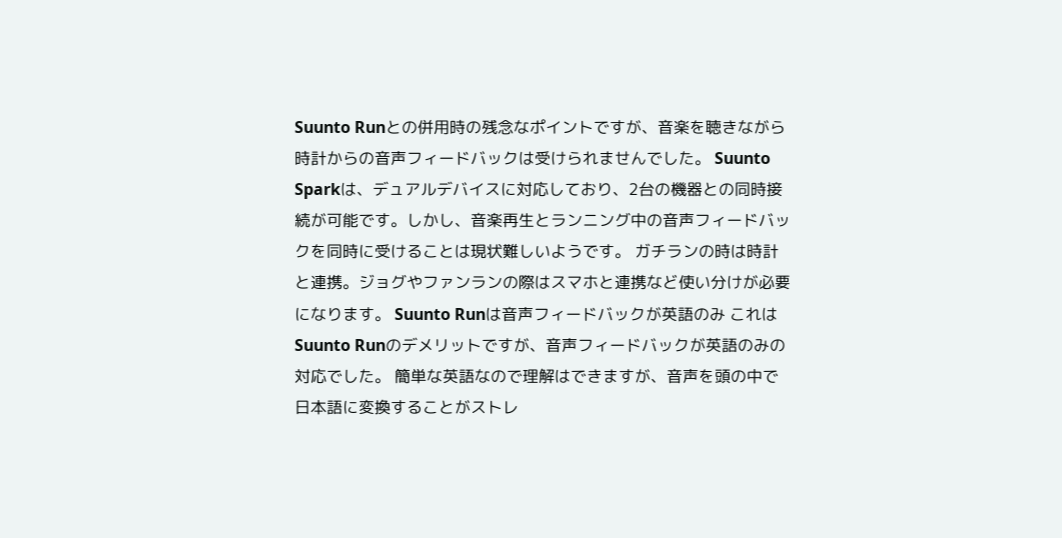Suunto Runとの併用時の残念なポイントですが、音楽を聴きながら時計からの音声フィードバックは受けられませんでした。 Suunto Sparkは、デュアルデバイスに対応しており、2台の機器との同時接続が可能です。しかし、音楽再生とランニング中の音声フィードバックを同時に受けることは現状難しいようです。 ガチランの時は時計と連携。ジョグやファンランの際はスマホと連携など使い分けが必要になります。 Suunto Runは音声フィードバックが英語のみ これはSuunto Runのデメリットですが、音声フィードバックが英語のみの対応でした。 簡単な英語なので理解はできますが、音声を頭の中で日本語に変換することがストレ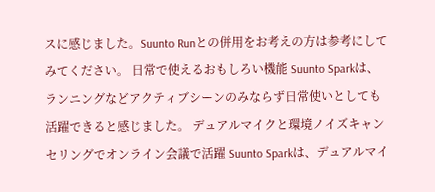スに感じました。Suunto Runとの併用をお考えの方は参考にしてみてください。 日常で使えるおもしろい機能 Suunto Sparkは、ランニングなどアクティブシーンのみならず日常使いとしても活躍できると感じました。 デュアルマイクと環境ノイズキャンセリングでオンライン会議で活躍 Suunto Sparkは、デュアルマイ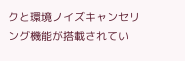クと環境ノイズキャンセリング機能が搭載されてい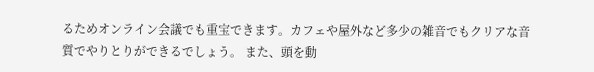るためオンライン会議でも重宝できます。カフェや屋外など多少の雑音でもクリアな音質でやりとりができるでしょう。 また、頭を動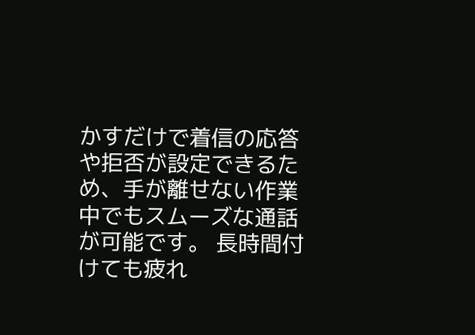かすだけで着信の応答や拒否が設定できるため、手が離せない作業中でもスムーズな通話が可能です。 長時間付けても疲れ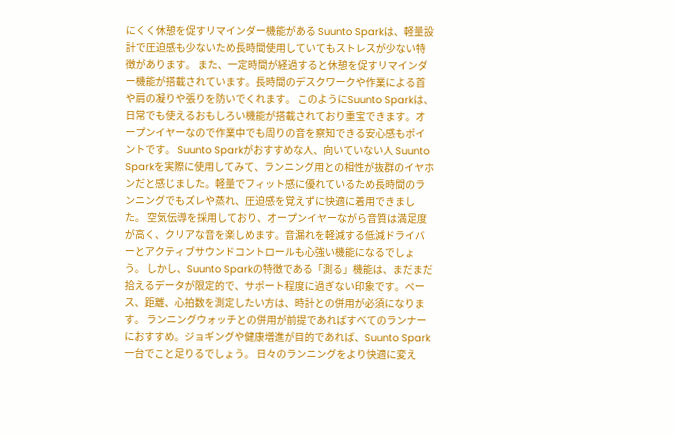にくく休憩を促すリマインダー機能がある Suunto Sparkは、軽量設計で圧迫感も少ないため長時間使用していてもストレスが少ない特徴があります。 また、一定時間が経過すると休憩を促すリマインダー機能が搭載されています。長時間のデスクワークや作業による首や肩の凝りや張りを防いでくれます。 このようにSuunto Sparkは、日常でも使えるおもしろい機能が搭載されており重宝できます。オープンイヤーなので作業中でも周りの音を察知できる安心感もポイントです。 Suunto Sparkがおすすめな人、向いていない人 Suunto Sparkを実際に使用してみて、ランニング用との相性が抜群のイヤホンだと感じました。軽量でフィット感に優れているため長時間のランニングでもズレや蒸れ、圧迫感を覚えずに快適に着用できました。 空気伝導を採用しており、オープンイヤーながら音質は満足度が高く、クリアな音を楽しめます。音漏れを軽減する低減ドライバーとアクティブサウンドコントロールも心強い機能になるでしょう。 しかし、Suunto Sparkの特徴である「測る」機能は、まだまだ拾えるデータが限定的で、サポート程度に過ぎない印象です。ペース、距離、心拍数を測定したい方は、時計との併用が必須になります。 ランニングウォッチとの併用が前提であればすべてのランナーにおすすめ。ジョギングや健康増進が目的であれば、Suunto Spark一台でこと足りるでしょう。 日々のランニングをより快適に変え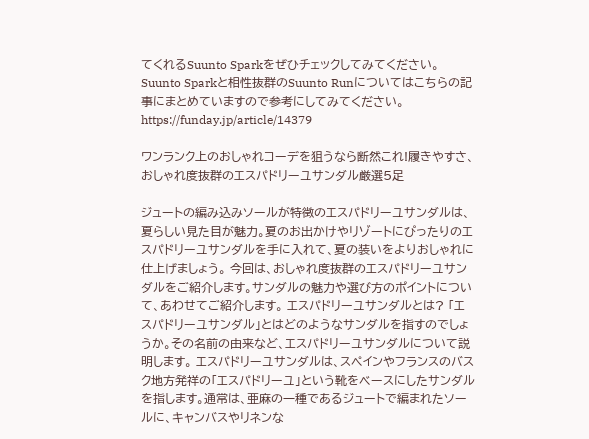てくれるSuunto Sparkをぜひチェックしてみてください。 Suunto Sparkと相性抜群のSuunto Runについてはこちらの記事にまとめていますので参考にしてみてください。 https://funday.jp/article/14379

ワンランク上のおしゃれコーデを狙うなら断然これ!履きやすさ、おしゃれ度抜群のエスパドリーユサンダル厳選5足

ジュートの編み込みソールが特徴のエスパドリーユサンダルは、夏らしい見た目が魅力。夏のお出かけやリゾートにぴったりのエスパドリーユサンダルを手に入れて、夏の装いをよりおしゃれに仕上げましょう。 今回は、おしゃれ度抜群のエスパドリーユサンダルをご紹介します。サンダルの魅力や選び方のポイントについて、あわせてご紹介します。 エスパドリーユサンダルとは? 「エスパドリーユサンダル」とはどのようなサンダルを指すのでしょうか。その名前の由来など、エスパドリーユサンダルについて説明します。 エスパドリーユサンダルは、スペインやフランスのバスク地方発祥の「エスパドリーユ」という靴をベースにしたサンダルを指します。通常は、亜麻の一種であるジュートで編まれたソールに、キャンバスやリネンな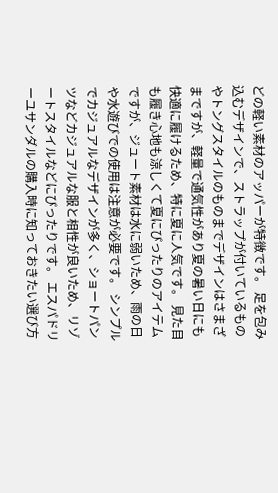どの軽い素材のアッパーが特徴です。 足を包み込むデザインで、ストラップが付いているものやトングスタイルのものまでデザインはさまざまですが、軽量で通気性があり夏の暑い日にも快適に履けるため、特に夏に人気です。 見た目も履き心地も涼しくて夏にぴったりのアイテムですが、ジュート素材は水に弱いため、雨の日や水遊びでの使用は注意が必要です。 シンプルでカジュアルなデザインが多く、ショートパンツなどカジュアルな服と相性が良いため、リゾートスタイルなどにぴったりです。 エスパドリーユサンダルの購入時に知っておきたい選び方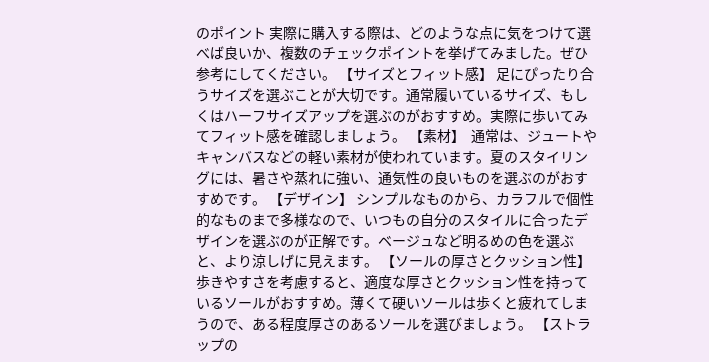のポイント 実際に購入する際は、どのような点に気をつけて選べば良いか、複数のチェックポイントを挙げてみました。ぜひ参考にしてください。 【サイズとフィット感】 足にぴったり合うサイズを選ぶことが大切です。通常履いているサイズ、もしくはハーフサイズアップを選ぶのがおすすめ。実際に歩いてみてフィット感を確認しましょう。 【素材】  通常は、ジュートやキャンバスなどの軽い素材が使われています。夏のスタイリングには、暑さや蒸れに強い、通気性の良いものを選ぶのがおすすめです。 【デザイン】 シンプルなものから、カラフルで個性的なものまで多様なので、いつもの自分のスタイルに合ったデザインを選ぶのが正解です。ベージュなど明るめの色を選ぶと、より涼しげに見えます。 【ソールの厚さとクッション性】 歩きやすさを考慮すると、適度な厚さとクッション性を持っているソールがおすすめ。薄くて硬いソールは歩くと疲れてしまうので、ある程度厚さのあるソールを選びましょう。 【ストラップの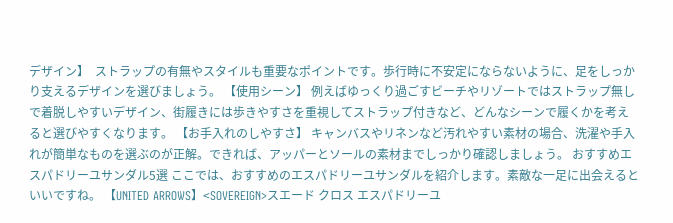デザイン】  ストラップの有無やスタイルも重要なポイントです。歩行時に不安定にならないように、足をしっかり支えるデザインを選びましょう。 【使用シーン】 例えばゆっくり過ごすビーチやリゾートではストラップ無しで着脱しやすいデザイン、街履きには歩きやすさを重視してストラップ付きなど、どんなシーンで履くかを考えると選びやすくなります。 【お手入れのしやすさ】 キャンバスやリネンなど汚れやすい素材の場合、洗濯や手入れが簡単なものを選ぶのが正解。できれば、アッパーとソールの素材までしっかり確認しましょう。 おすすめエスパドリーユサンダル5選 ここでは、おすすめのエスパドリーユサンダルを紹介します。素敵な一足に出会えるといいですね。 【UNITED ARROWS】<SOVEREIGN>スエード クロス エスパドリーユ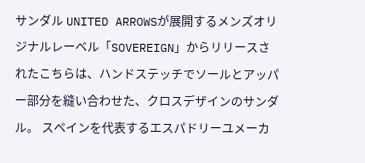サンダル UNITED ARROWSが展開するメンズオリジナルレーベル「SOVEREIGN」からリリースされたこちらは、ハンドステッチでソールとアッパー部分を縫い合わせた、クロスデザインのサンダル。 スペインを代表するエスパドリーユメーカ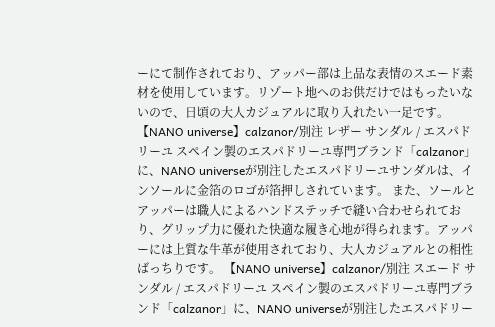ーにて制作されており、アッパー部は上品な表情のスエード素材を使用しています。リゾート地へのお供だけではもったいないので、日頃の大人カジュアルに取り入れたい一足です。 【NANO universe】calzanor/別注 レザー サンダル / エスパドリーユ スペイン製のエスパドリーユ専門ブランド「calzanor」に、NANO universeが別注したエスパドリーユサンダルは、インソールに金箔のロゴが箔押しされています。 また、ソールとアッパーは職人によるハンドステッチで縫い合わせられており、グリップ力に優れた快適な履き心地が得られます。アッパーには上質な牛革が使用されており、大人カジュアルとの相性ばっちりです。 【NANO universe】calzanor/別注 スエード サンダル / エスパドリーユ スペイン製のエスパドリーユ専門ブランド「calzanor」に、NANO universeが別注したエスパドリー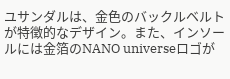ユサンダルは、金色のバックルベルトが特徴的なデザイン。また、インソールには金箔のNANO universeロゴが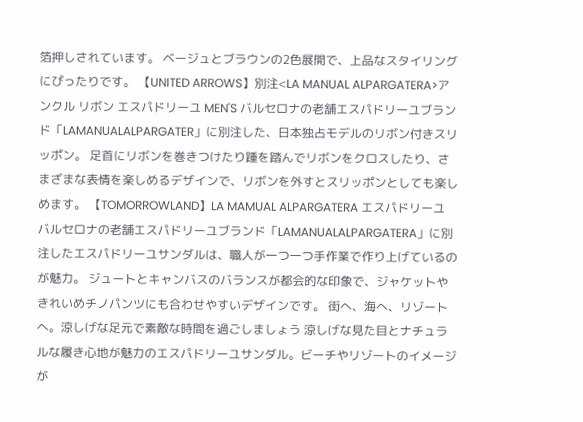箔押しされています。 ベージュとブラウンの2色展開で、上品なスタイリングにぴったりです。 【UNITED ARROWS】別注<LA MANUAL ALPARGATERA>アンクル リボン エスパドリーユ MEN'S バルセロナの老舗エスパドリーユブランド「LAMANUALALPARGATER」に別注した、日本独占モデルのリボン付きスリッポン。 足首にリボンを巻きつけたり踵を踏んでリボンをクロスしたり、さまざまな表情を楽しめるデザインで、リボンを外すとスリッポンとしても楽しめます。 【TOMORROWLAND】LA MAMUAL ALPARGATERA エスパドリーユ バルセロナの老舗エスパドリーユブランド「LAMANUALALPARGATERA」に別注したエスパドリーユサンダルは、職人が一つ一つ手作業で作り上げているのが魅力。 ジュートとキャンバスのバランスが都会的な印象で、ジャケットやきれいめチノパンツにも合わせやすいデザインです。 街へ、海へ、リゾートへ。涼しげな足元で素敵な時間を過ごしましょう 涼しげな見た目とナチュラルな履き心地が魅力のエスパドリーユサンダル。ビーチやリゾートのイメージが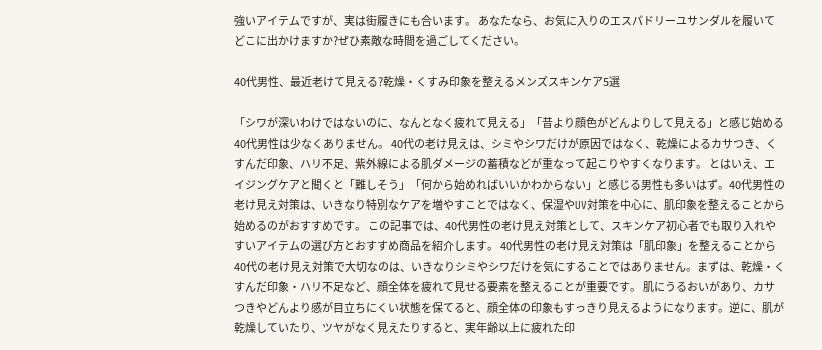強いアイテムですが、実は街履きにも合います。 あなたなら、お気に入りのエスパドリーユサンダルを履いてどこに出かけますか?ぜひ素敵な時間を過ごしてください。

40代男性、最近老けて見える?乾燥・くすみ印象を整えるメンズスキンケア5選

「シワが深いわけではないのに、なんとなく疲れて見える」「昔より顔色がどんよりして見える」と感じ始める40代男性は少なくありません。 40代の老け見えは、シミやシワだけが原因ではなく、乾燥によるカサつき、くすんだ印象、ハリ不足、紫外線による肌ダメージの蓄積などが重なって起こりやすくなります。 とはいえ、エイジングケアと聞くと「難しそう」「何から始めればいいかわからない」と感じる男性も多いはず。40代男性の老け見え対策は、いきなり特別なケアを増やすことではなく、保湿やUV対策を中心に、肌印象を整えることから始めるのがおすすめです。 この記事では、40代男性の老け見え対策として、スキンケア初心者でも取り入れやすいアイテムの選び方とおすすめ商品を紹介します。 40代男性の老け見え対策は「肌印象」を整えることから 40代の老け見え対策で大切なのは、いきなりシミやシワだけを気にすることではありません。まずは、乾燥・くすんだ印象・ハリ不足など、顔全体を疲れて見せる要素を整えることが重要です。 肌にうるおいがあり、カサつきやどんより感が目立ちにくい状態を保てると、顔全体の印象もすっきり見えるようになります。逆に、肌が乾燥していたり、ツヤがなく見えたりすると、実年齢以上に疲れた印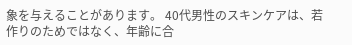象を与えることがあります。 40代男性のスキンケアは、若作りのためではなく、年齢に合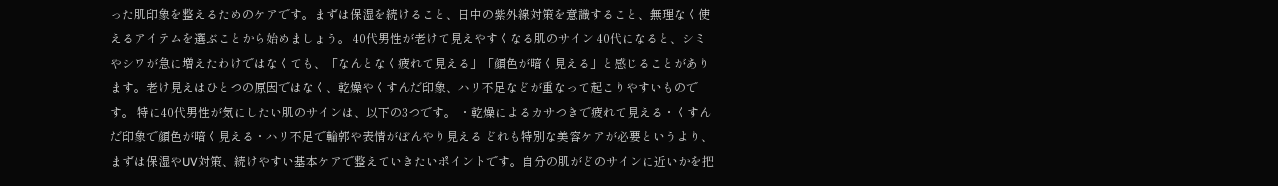った肌印象を整えるためのケアです。まずは保湿を続けること、日中の紫外線対策を意識すること、無理なく使えるアイテムを選ぶことから始めましょう。 40代男性が老けて見えやすくなる肌のサイン 40代になると、シミやシワが急に増えたわけではなくても、「なんとなく疲れて見える」「顔色が暗く見える」と感じることがあります。老け見えはひとつの原因ではなく、乾燥やくすんだ印象、ハリ不足などが重なって起こりやすいものです。 特に40代男性が気にしたい肌のサインは、以下の3つです。 ・乾燥によるカサつきで疲れて見える・くすんだ印象で顔色が暗く見える・ハリ不足で輪郭や表情がぼんやり見える どれも特別な美容ケアが必要というより、まずは保湿やUV対策、続けやすい基本ケアで整えていきたいポイントです。自分の肌がどのサインに近いかを把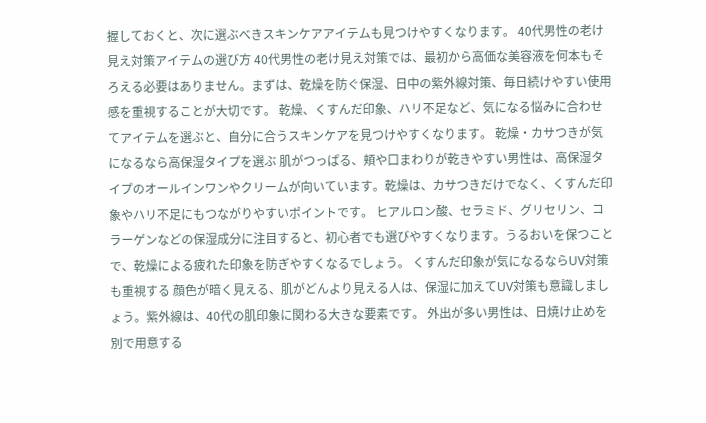握しておくと、次に選ぶべきスキンケアアイテムも見つけやすくなります。 40代男性の老け見え対策アイテムの選び方 40代男性の老け見え対策では、最初から高価な美容液を何本もそろえる必要はありません。まずは、乾燥を防ぐ保湿、日中の紫外線対策、毎日続けやすい使用感を重視することが大切です。 乾燥、くすんだ印象、ハリ不足など、気になる悩みに合わせてアイテムを選ぶと、自分に合うスキンケアを見つけやすくなります。 乾燥・カサつきが気になるなら高保湿タイプを選ぶ 肌がつっぱる、頬や口まわりが乾きやすい男性は、高保湿タイプのオールインワンやクリームが向いています。乾燥は、カサつきだけでなく、くすんだ印象やハリ不足にもつながりやすいポイントです。 ヒアルロン酸、セラミド、グリセリン、コラーゲンなどの保湿成分に注目すると、初心者でも選びやすくなります。うるおいを保つことで、乾燥による疲れた印象を防ぎやすくなるでしょう。 くすんだ印象が気になるならUV対策も重視する 顔色が暗く見える、肌がどんより見える人は、保湿に加えてUV対策も意識しましょう。紫外線は、40代の肌印象に関わる大きな要素です。 外出が多い男性は、日焼け止めを別で用意する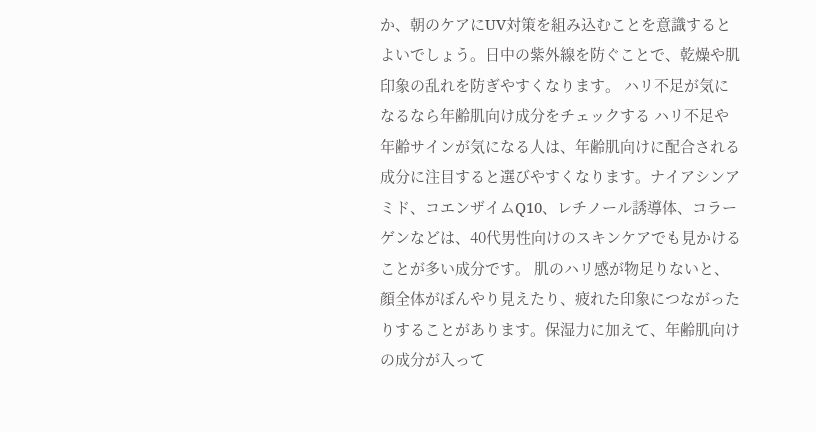か、朝のケアにUV対策を組み込むことを意識するとよいでしょう。日中の紫外線を防ぐことで、乾燥や肌印象の乱れを防ぎやすくなります。 ハリ不足が気になるなら年齢肌向け成分をチェックする ハリ不足や年齢サインが気になる人は、年齢肌向けに配合される成分に注目すると選びやすくなります。ナイアシンアミド、コエンザイムQ10、レチノール誘導体、コラーゲンなどは、40代男性向けのスキンケアでも見かけることが多い成分です。 肌のハリ感が物足りないと、顔全体がぼんやり見えたり、疲れた印象につながったりすることがあります。保湿力に加えて、年齢肌向けの成分が入って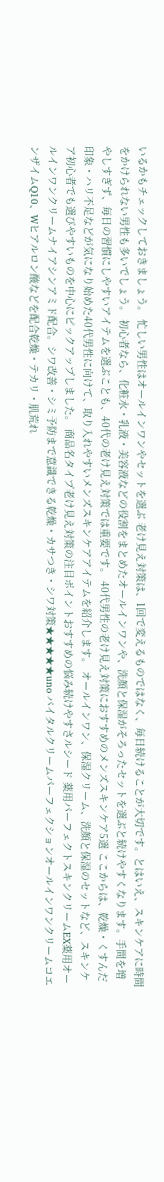いるかもチェックしておきましょう。 忙しい男性はオールインワンやセットを選ぶ 老け見え対策は、1回で変えるものではなく、毎日続けることが大切です。とはいえ、スキンケアに時間をかけられない男性も多いでしょう。 初心者なら、化粧水・乳液・美容液などの役割をまとめたオールインワンや、洗顔と保湿がそろったセットを選ぶと続けやすくなります。手間を増やしすぎず、毎日の習慣にしやすいアイテムを選ぶことも、40代の老け見え対策では重要です。 40代男性の老け見え対策におすすめのメンズスキンケア5選 ここからは、乾燥・くすんだ印象・ハリ不足などが気になり始めた40代男性に向けて、取り入れやすいメンズスキンケアアイテムを紹介します。 オールインワン、保湿クリーム、洗顔と保湿のセットなど、スキンケア初心者でも選びやすいものを中心にピックアップしました。 商品名タイプ老け見え対策の注目ポイントおすすめの悩み続けやすさルシード 薬用パーフェクトスキンクリームEX薬用オールインワンクリームナイアシンアミド配合。シワ改善・シミ予防まで意識できる乾燥・カサつき・シワ対策★★★★★uno バイタルクリームパーフェクションオールインワンクリームコエンザイムQ10、Wヒアルロン酸などを配合乾燥・テカリ・肌荒れ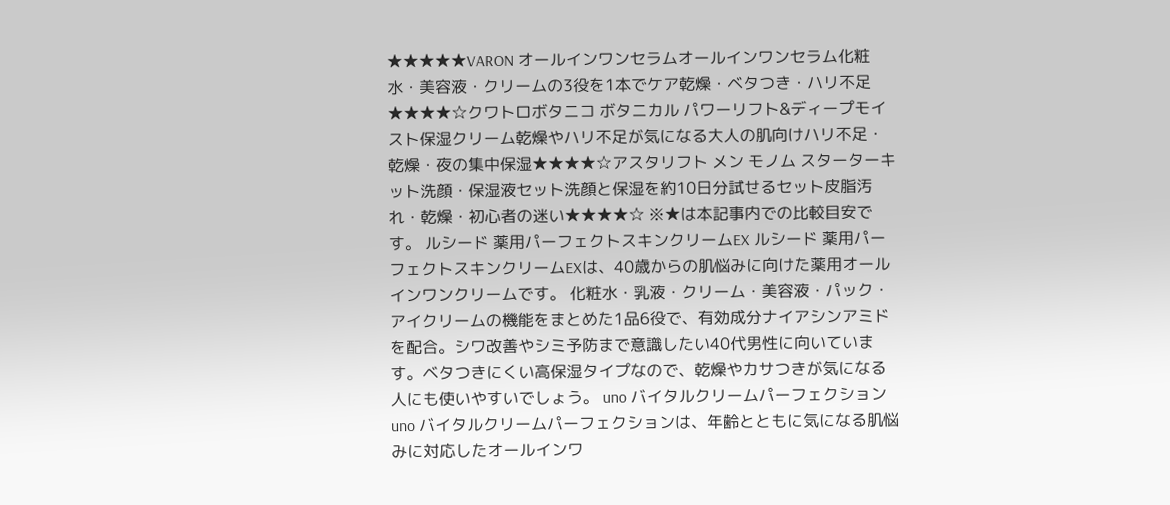★★★★★VARON オールインワンセラムオールインワンセラム化粧水・美容液・クリームの3役を1本でケア乾燥・ベタつき・ハリ不足★★★★☆クワトロボタニコ ボタニカル パワーリフト&ディープモイスト保湿クリーム乾燥やハリ不足が気になる大人の肌向けハリ不足・乾燥・夜の集中保湿★★★★☆アスタリフト メン モノム スターターキット洗顔・保湿液セット洗顔と保湿を約10日分試せるセット皮脂汚れ・乾燥・初心者の迷い★★★★☆ ※★は本記事内での比較目安です。 ルシード 薬用パーフェクトスキンクリームEX ルシード 薬用パーフェクトスキンクリームEXは、40歳からの肌悩みに向けた薬用オールインワンクリームです。 化粧水・乳液・クリーム・美容液・パック・アイクリームの機能をまとめた1品6役で、有効成分ナイアシンアミドを配合。シワ改善やシミ予防まで意識したい40代男性に向いています。ベタつきにくい高保湿タイプなので、乾燥やカサつきが気になる人にも使いやすいでしょう。 uno バイタルクリームパーフェクション uno バイタルクリームパーフェクションは、年齢とともに気になる肌悩みに対応したオールインワ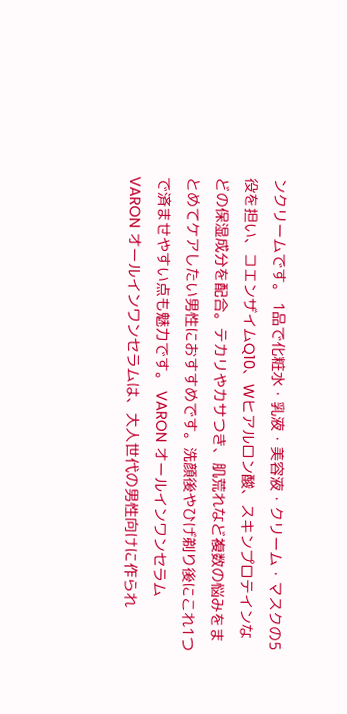ンクリームです。 1品で化粧水・乳液・美容液・クリーム・マスクの5役を担い、コエンザイムQ10、Wヒアルロン酸、スキンプロテインなどの保湿成分を配合。テカリやカサつき、肌荒れなど複数の悩みをまとめてケアしたい男性におすすめです。洗顔後やひげ剃り後にこれ1つで済ませやすい点も魅力です。 VARON オールインワンセラム VARON オールインワンセラムは、大人世代の男性向けに作られ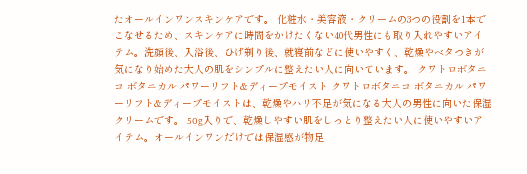たオールインワンスキンケアです。 化粧水・美容液・クリームの3つの役割を1本でこなせるため、スキンケアに時間をかけたくない40代男性にも取り入れやすいアイテム。洗顔後、入浴後、ひげ剃り後、就寝前などに使いやすく、乾燥やベタつきが気になり始めた大人の肌をシンプルに整えたい人に向いています。 クワトロボタニコ ボタニカル パワーリフト&ディープモイスト クワトロボタニコ ボタニカル パワーリフト&ディープモイストは、乾燥やハリ不足が気になる大人の男性に向いた保湿クリームです。 50g入りで、乾燥しやすい肌をしっとり整えたい人に使いやすいアイテム。オールインワンだけでは保湿感が物足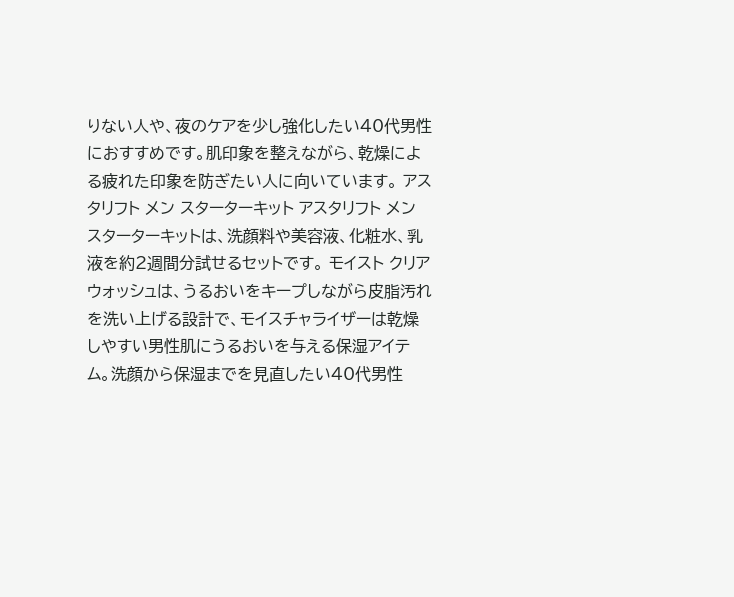りない人や、夜のケアを少し強化したい40代男性におすすめです。肌印象を整えながら、乾燥による疲れた印象を防ぎたい人に向いています。 アスタリフト メン スターターキット アスタリフト メン スターターキットは、洗顔料や美容液、化粧水、乳液を約2週間分試せるセットです。 モイスト クリアウォッシュは、うるおいをキープしながら皮脂汚れを洗い上げる設計で、モイスチャライザーは乾燥しやすい男性肌にうるおいを与える保湿アイテム。洗顔から保湿までを見直したい40代男性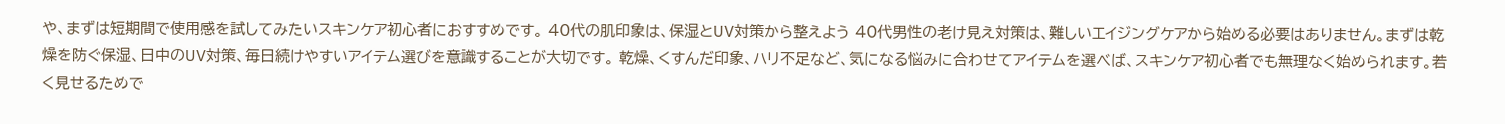や、まずは短期間で使用感を試してみたいスキンケア初心者におすすめです。 40代の肌印象は、保湿とUV対策から整えよう 40代男性の老け見え対策は、難しいエイジングケアから始める必要はありません。まずは乾燥を防ぐ保湿、日中のUV対策、毎日続けやすいアイテム選びを意識することが大切です。 乾燥、くすんだ印象、ハリ不足など、気になる悩みに合わせてアイテムを選べば、スキンケア初心者でも無理なく始められます。若く見せるためで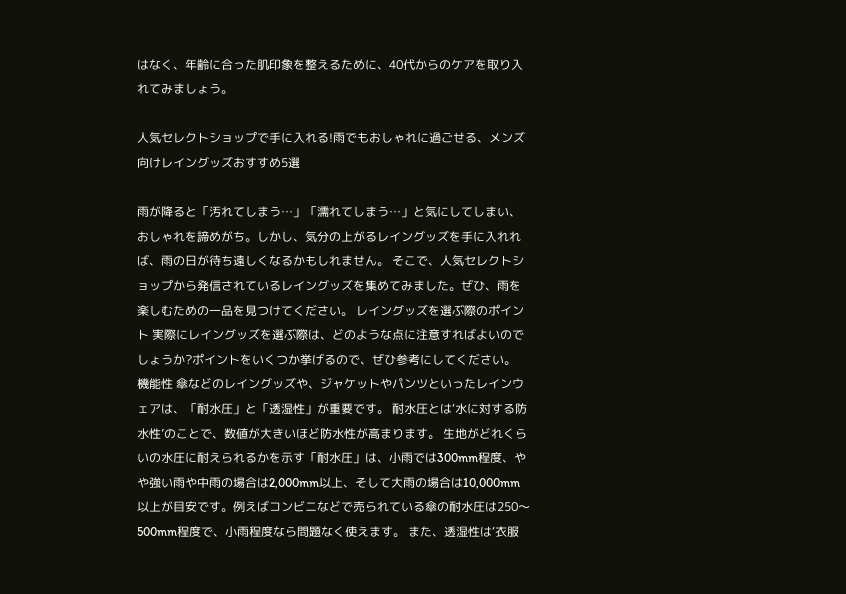はなく、年齢に合った肌印象を整えるために、40代からのケアを取り入れてみましょう。

人気セレクトショップで手に入れる!雨でもおしゃれに過ごせる、メンズ向けレイングッズおすすめ5選

雨が降ると「汚れてしまう…」「濡れてしまう…」と気にしてしまい、おしゃれを諦めがち。しかし、気分の上がるレイングッズを手に入れれば、雨の日が待ち遠しくなるかもしれません。 そこで、人気セレクトショップから発信されているレイングッズを集めてみました。ぜひ、雨を楽しむための一品を見つけてください。 レイングッズを選ぶ際のポイント 実際にレイングッズを選ぶ際は、どのような点に注意すればよいのでしょうか?ポイントをいくつか挙げるので、ぜひ参考にしてください。 機能性 傘などのレイングッズや、ジャケットやパンツといったレインウェアは、「耐水圧」と「透湿性」が重要です。 耐水圧とは‘水に対する防水性’のことで、数値が大きいほど防水性が高まります。 生地がどれくらいの水圧に耐えられるかを示す「耐水圧」は、小雨では300mm程度、やや強い雨や中雨の場合は2,000mm以上、そして大雨の場合は10,000mm以上が目安です。例えばコンビニなどで売られている傘の耐水圧は250〜500mm程度で、小雨程度なら問題なく使えます。 また、透湿性は‘衣服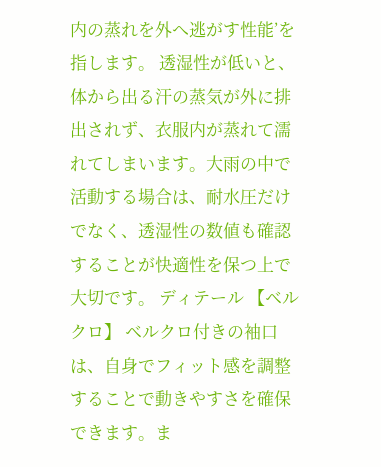内の蒸れを外へ逃がす性能’を指します。 透湿性が低いと、体から出る汗の蒸気が外に排出されず、衣服内が蒸れて濡れてしまいます。大雨の中で活動する場合は、耐水圧だけでなく、透湿性の数値も確認することが快適性を保つ上で大切です。 ディテール 【ベルクロ】 ベルクロ付きの袖口は、自身でフィット感を調整することで動きやすさを確保できます。ま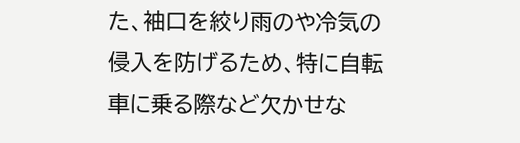た、袖口を絞り雨のや冷気の侵入を防げるため、特に自転車に乗る際など欠かせな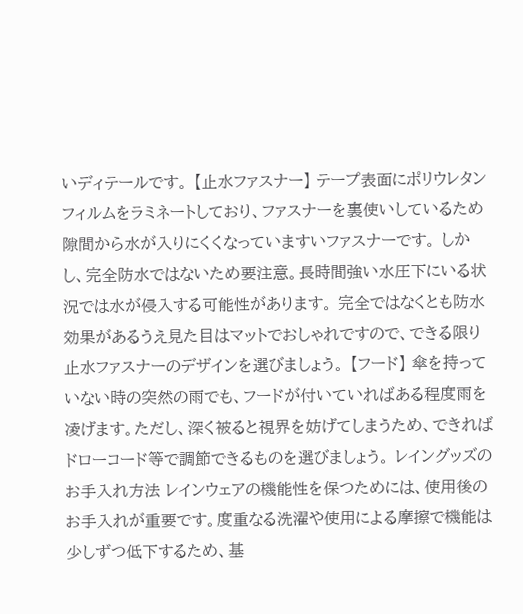いディテールです。 【止水ファスナー】 テープ表面にポリウレタンフィルムをラミネートしており、ファスナーを裏使いしているため隙間から水が入りにくくなっていますいファスナーです。 しかし、完全防水ではないため要注意。長時間強い水圧下にいる状況では水が侵入する可能性があります。 完全ではなくとも防水効果があるうえ見た目はマットでおしゃれですので、できる限り止水ファスナーのデザインを選びましょう。 【フード】 傘を持っていない時の突然の雨でも、フードが付いていればある程度雨を凌げます。ただし、深く被ると視界を妨げてしまうため、できればドローコード等で調節できるものを選びましょう。 レイングッズのお手入れ方法 レインウェアの機能性を保つためには、使用後のお手入れが重要です。度重なる洗濯や使用による摩擦で機能は少しずつ低下するため、基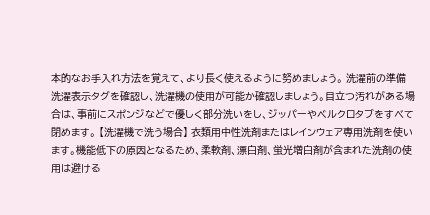本的なお手入れ方法を覚えて、より長く使えるように努めましょう。 洗濯前の準備 洗濯表示タグを確認し、洗濯機の使用が可能か確認しましょう。目立つ汚れがある場合は、事前にスポンジなどで優しく部分洗いをし、ジッパーやベルクロタブをすべて閉めます。 【洗濯機で洗う場合】 衣類用中性洗剤またはレインウェア専用洗剤を使います。機能低下の原因となるため、柔軟剤、漂白剤、蛍光増白剤が含まれた洗剤の使用は避ける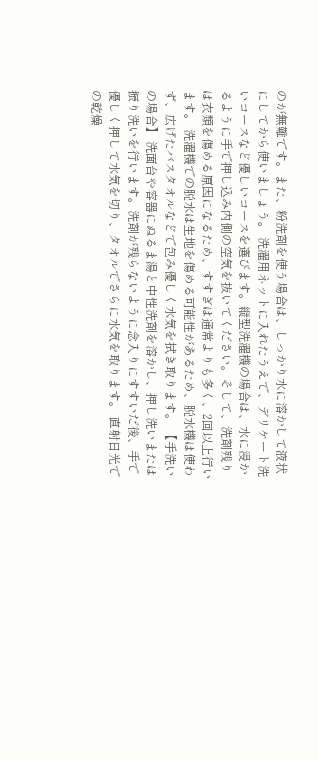のが無難です。また、粉洗剤を使う場合は、しっかり水に溶かして液状にしてから使いましょう。 洗濯用ネットに入れたうえで、デリケート洗いコースなど優しいコースを選びます。縦型洗濯機の場合は、水に浸かるように手で押し込み内側の空気を抜いてください。そして、洗剤残りは衣類を傷める原因になるため、すすぎは通常よりも多く、2回以上行います。 洗濯機での脱水は生地を傷める可能性があるため、脱水機は使わず、広げたバスタオルなどで包み優しく水気を拭き取ります。 【手洗いの場合】 洗面台や容器にぬるま湯と中性洗剤を溶かし、押し洗いまたは振り洗いを行います。洗剤が残らないように念入りにすすいだ後、手で優しく押して水気を切り、タオルでさらに水気を取ります。 直射日光での乾燥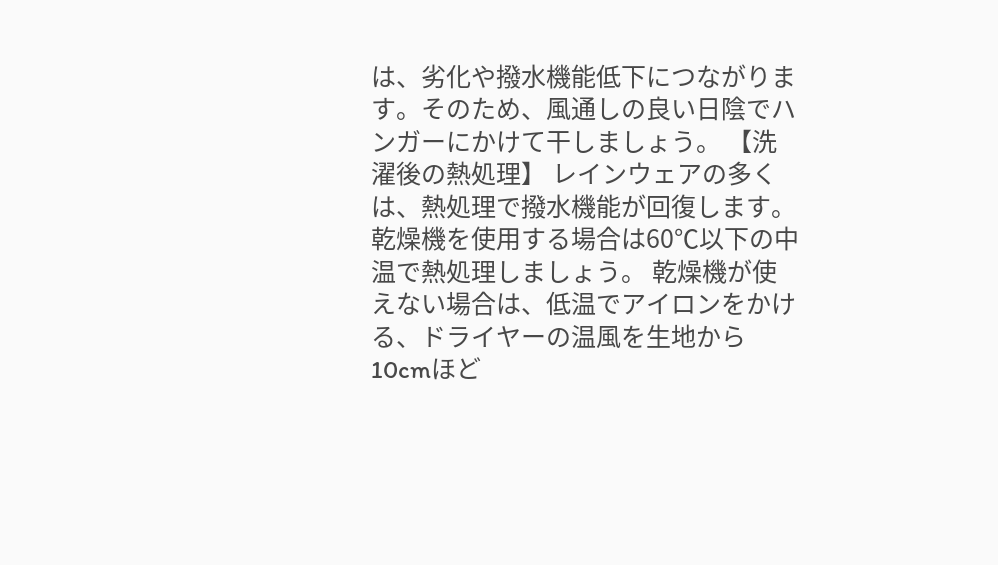は、劣化や撥水機能低下につながります。そのため、風通しの良い日陰でハンガーにかけて干しましょう。 【洗濯後の熱処理】 レインウェアの多くは、熱処理で撥水機能が回復します。乾燥機を使用する場合は60℃以下の中温で熱処理しましょう。 乾燥機が使えない場合は、低温でアイロンをかける、ドライヤーの温風を生地から10cmほど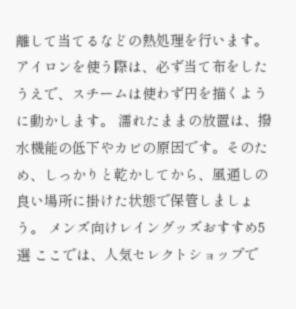離して当てるなどの熱処理を行います。アイロンを使う際は、必ず当て布をしたうえで、スチームは使わず円を描くように動かします。 濡れたままの放置は、撥水機能の低下やカビの原因です。そのため、しっかりと乾かしてから、風通しの良い場所に掛けた状態で保管しましょう。 メンズ向けレイングッズおすすめ5選 ここでは、人気セレクトショップで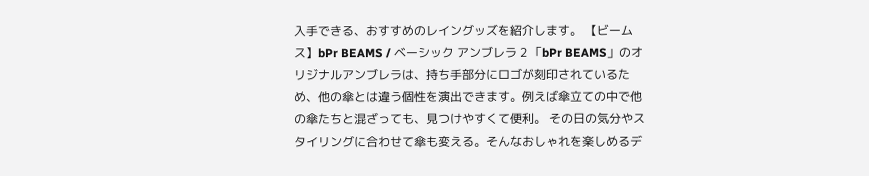入手できる、おすすめのレイングッズを紹介します。 【ビームス】bPr BEAMS / ベーシック アンブレラ 2 「bPr BEAMS」のオリジナルアンブレラは、持ち手部分にロゴが刻印されているため、他の傘とは違う個性を演出できます。例えば傘立ての中で他の傘たちと混ざっても、見つけやすくて便利。 その日の気分やスタイリングに合わせて傘も変える。そんなおしゃれを楽しめるデ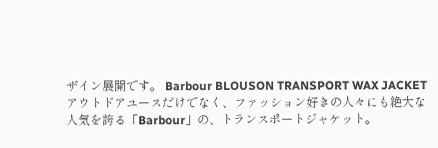ザイン展開です。 Barbour BLOUSON TRANSPORT WAX JACKET アウトドアユースだけでなく、ファッション好きの人々にも絶大な人気を誇る「Barbour」の、トランスポートジャケット。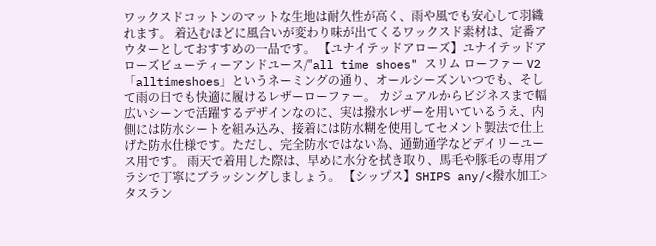ワックスドコットンのマットな生地は耐久性が高く、雨や風でも安心して羽織れます。 着込むほどに風合いが変わり味が出てくるワックスド素材は、定番アウターとしておすすめの一品です。 【ユナイテッドアローズ】ユナイテッドアローズビューティーアンドユース/"all time shoes" スリム ローファー V2 「alltimeshoes」というネーミングの通り、オールシーズンいつでも、そして雨の日でも快適に履けるレザーローファー。 カジュアルからビジネスまで幅広いシーンで活躍するデザインなのに、実は撥水レザーを用いているうえ、内側には防水シートを組み込み、接着には防水糊を使用してセメント製法で仕上げた防水仕様です。ただし、完全防水ではない為、通勤通学などデイリーユース用です。 雨天で着用した際は、早めに水分を拭き取り、馬毛や豚毛の専用ブラシで丁寧にブラッシングしましょう。 【シップス】SHIPS any/<撥水加工>タスラン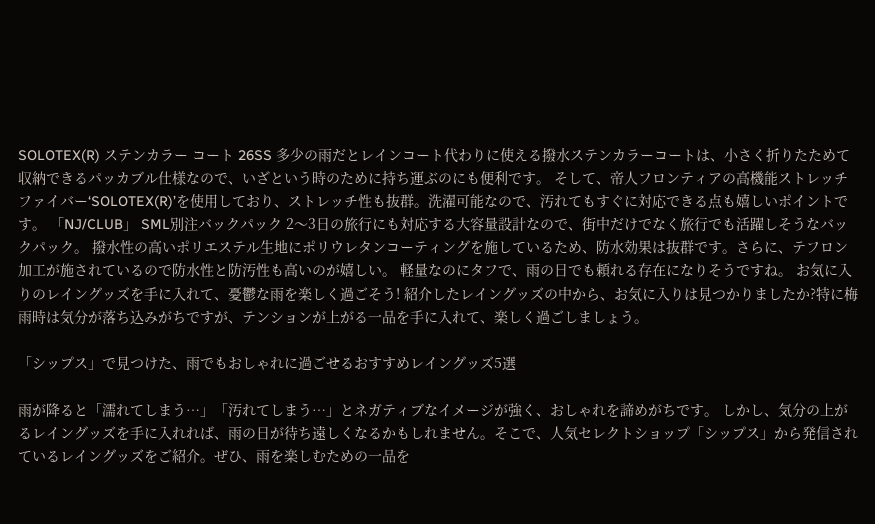SOLOTEX(R) ステンカラー コート 26SS 多少の雨だとレインコート代わりに使える撥水ステンカラーコートは、小さく折りたためて収納できるパッカブル仕様なので、いざという時のために持ち運ぶのにも便利です。 そして、帝人フロンティアの高機能ストレッチファイバー‘SOLOTEX(R)’を使用しており、ストレッチ性も抜群。洗濯可能なので、汚れてもすぐに対応できる点も嬉しいポイントです。 「NJ/CLUB」 SML別注バックパック 2〜3日の旅行にも対応する大容量設計なので、街中だけでなく旅行でも活躍しそうなバックパック。 撥水性の高いポリエステル生地にポリウレタンコーティングを施しているため、防水効果は抜群です。さらに、テフロン加工が施されているので防水性と防汚性も高いのが嬉しい。 軽量なのにタフで、雨の日でも頼れる存在になりそうですね。 お気に入りのレイングッズを手に入れて、憂鬱な雨を楽しく過ごそう! 紹介したレイングッズの中から、お気に入りは見つかりましたか?特に梅雨時は気分が落ち込みがちですが、テンションが上がる一品を手に入れて、楽しく過ごしましょう。

「シップス」で見つけた、雨でもおしゃれに過ごせるおすすめレイングッズ5選

雨が降ると「濡れてしまう…」「汚れてしまう…」とネガティブなイメージが強く、おしゃれを諦めがちです。 しかし、気分の上がるレイングッズを手に入れれば、雨の日が待ち遠しくなるかもしれません。そこで、人気セレクトショップ「シップス」から発信されているレイングッズをご紹介。ぜひ、雨を楽しむための一品を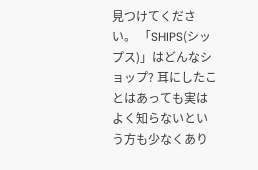見つけてください。 「SHIPS(シップス)」はどんなショップ? 耳にしたことはあっても実はよく知らないという方も少なくあり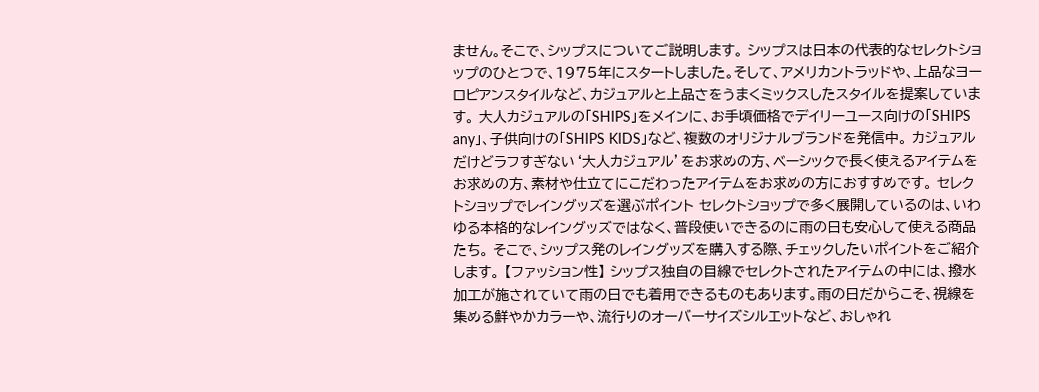ません。そこで、シップスについてご説明します。 シップスは日本の代表的なセレクトショップのひとつで、1975年にスタートしました。そして、アメリカントラッドや、上品なヨーロピアンスタイルなど、カジュアルと上品さをうまくミックスしたスタイルを提案しています。 大人カジュアルの「SHIPS」をメインに、お手頃価格でデイリーユース向けの「SHIPS any」、子供向けの「SHIPS KIDS」など、複数のオリジナルブランドを発信中。 カジュアルだけどラフすぎない‘大人カジュアル’をお求めの方、ベーシックで長く使えるアイテムをお求めの方、素材や仕立てにこだわったアイテムをお求めの方におすすめです。 セレクトショップでレイングッズを選ぶポイント セレクトショップで多く展開しているのは、いわゆる本格的なレイングッズではなく、普段使いできるのに雨の日も安心して使える商品たち。 そこで、シップス発のレイングッズを購入する際、チェックしたいポイントをご紹介します。 【ファッション性】 シップス独自の目線でセレクトされたアイテムの中には、撥水加工が施されていて雨の日でも着用できるものもあります。雨の日だからこそ、視線を集める鮮やかカラーや、流行りのオーバーサイズシルエットなど、おしゃれ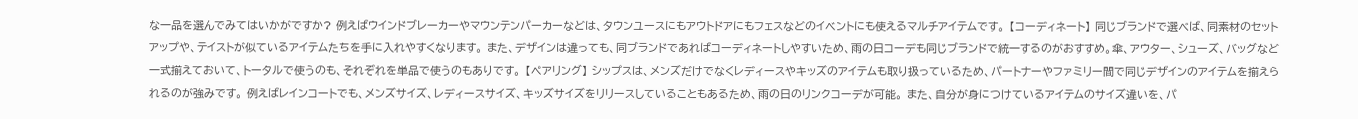な一品を選んでみてはいかがですか? 例えばウインドブレーカーやマウンテンパーカーなどは、タウンユースにもアウトドアにもフェスなどのイベントにも使えるマルチアイテムです。 【コーディネート】 同じブランドで選べば、同素材のセットアップや、テイストが似ているアイテムたちを手に入れやすくなります。 また、デザインは違っても、同ブランドであればコーディネートしやすいため、雨の日コーデも同じブランドで統一するのがおすすめ。傘、アウター、シューズ、バッグなど一式揃えておいて、トータルで使うのも、それぞれを単品で使うのもありです。 【ペアリング】 シップスは、メンズだけでなくレディースやキッズのアイテムも取り扱っているため、パートナーやファミリー間で同じデザインのアイテムを揃えられるのが強みです。 例えばレインコートでも、メンズサイズ、レディースサイズ、キッズサイズをリリースしていることもあるため、雨の日のリンクコーデが可能。 また、自分が身につけているアイテムのサイズ違いを、パ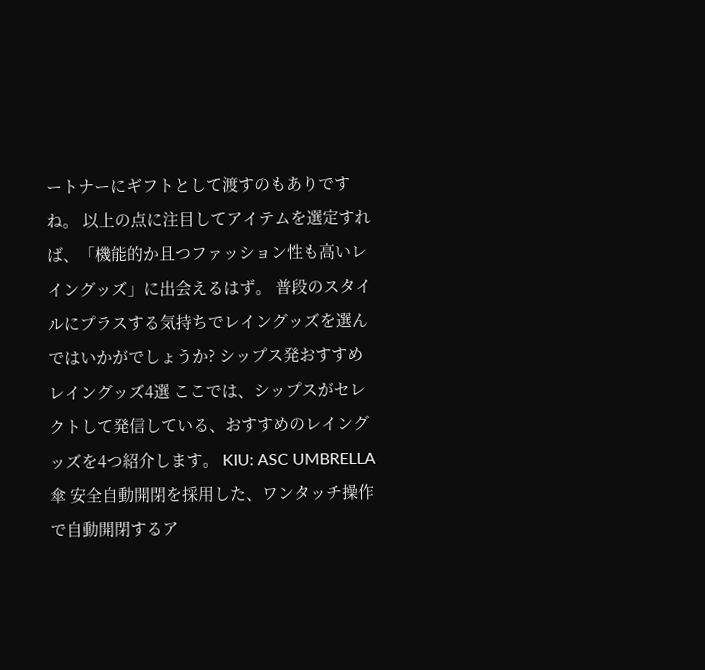ートナーにギフトとして渡すのもありですね。 以上の点に注目してアイテムを選定すれば、「機能的か且つファッション性も高いレイングッズ」に出会えるはず。 普段のスタイルにプラスする気持ちでレイングッズを選んではいかがでしょうか? シップス発おすすめレイングッズ4選 ここでは、シップスがセレクトして発信している、おすすめのレイングッズを4つ紹介します。 KIU: ASC UMBRELLA 傘 安全自動開閉を採用した、ワンタッチ操作で自動開閉するア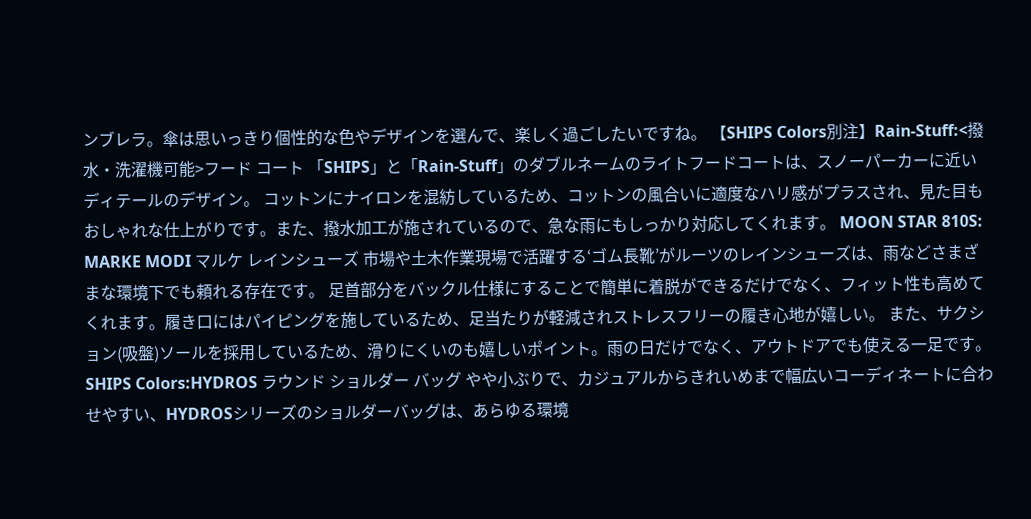ンブレラ。傘は思いっきり個性的な色やデザインを選んで、楽しく過ごしたいですね。 【SHIPS Colors別注】Rain-Stuff:<撥水・洗濯機可能>フード コート 「SHIPS」と「Rain-Stuff」のダブルネームのライトフードコートは、スノーパーカーに近いディテールのデザイン。 コットンにナイロンを混紡しているため、コットンの風合いに適度なハリ感がプラスされ、見た目もおしゃれな仕上がりです。また、撥水加工が施されているので、急な雨にもしっかり対応してくれます。 MOON STAR 810S: MARKE MODI マルケ レインシューズ 市場や土木作業現場で活躍する‘ゴム長靴’がルーツのレインシューズは、雨などさまざまな環境下でも頼れる存在です。 足首部分をバックル仕様にすることで簡単に着脱ができるだけでなく、フィット性も高めてくれます。履き口にはパイピングを施しているため、足当たりが軽減されストレスフリーの履き心地が嬉しい。 また、サクション(吸盤)ソールを採用しているため、滑りにくいのも嬉しいポイント。雨の日だけでなく、アウトドアでも使える一足です。 SHIPS Colors:HYDROS ラウンド ショルダー バッグ やや小ぶりで、カジュアルからきれいめまで幅広いコーディネートに合わせやすい、HYDROSシリーズのショルダーバッグは、あらゆる環境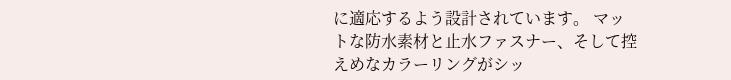に適応するよう設計されています。 マットな防水素材と止水ファスナー、そして控えめなカラーリングがシッ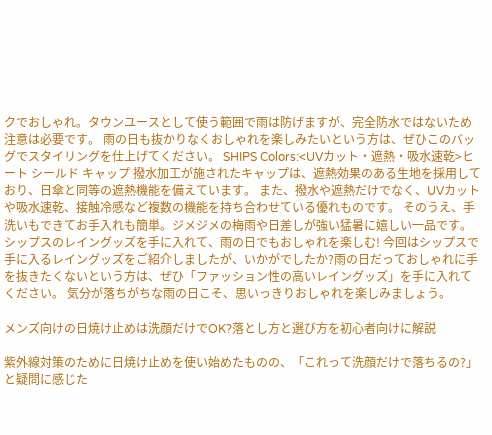クでおしゃれ。タウンユースとして使う範囲で雨は防げますが、完全防水ではないため注意は必要です。 雨の日も抜かりなくおしゃれを楽しみたいという方は、ぜひこのバッグでスタイリングを仕上げてください。 SHIPS Colors:<UVカット・遮熱・吸水速乾>ヒート シールド キャップ 撥水加工が施されたキャップは、遮熱効果のある生地を採用しており、日傘と同等の遮熱機能を備えています。 また、撥水や遮熱だけでなく、UVカットや吸水速乾、接触冷感など複数の機能を持ち合わせている優れものです。 そのうえ、手洗いもできてお手入れも簡単。ジメジメの梅雨や日差しが強い猛暑に嬉しい一品です。 シップスのレイングッズを手に入れて、雨の日でもおしゃれを楽しむ! 今回はシップスで手に入るレイングッズをご紹介しましたが、いかがでしたか?雨の日だっておしゃれに手を抜きたくないという方は、ぜひ「ファッション性の高いレイングッズ」を手に入れてください。 気分が落ちがちな雨の日こそ、思いっきりおしゃれを楽しみましょう。

メンズ向けの日焼け止めは洗顔だけでOK?落とし方と選び方を初心者向けに解説

紫外線対策のために日焼け止めを使い始めたものの、「これって洗顔だけで落ちるの?」と疑問に感じた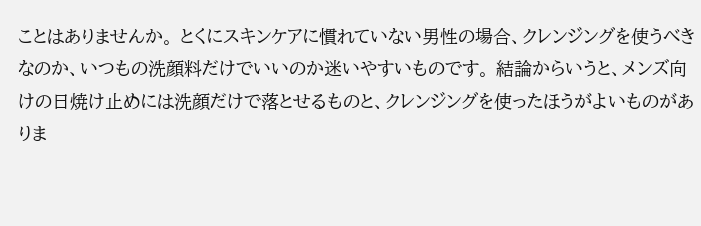ことはありませんか。 とくにスキンケアに慣れていない男性の場合、クレンジングを使うべきなのか、いつもの洗顔料だけでいいのか迷いやすいものです。 結論からいうと、メンズ向けの日焼け止めには洗顔だけで落とせるものと、クレンジングを使ったほうがよいものがありま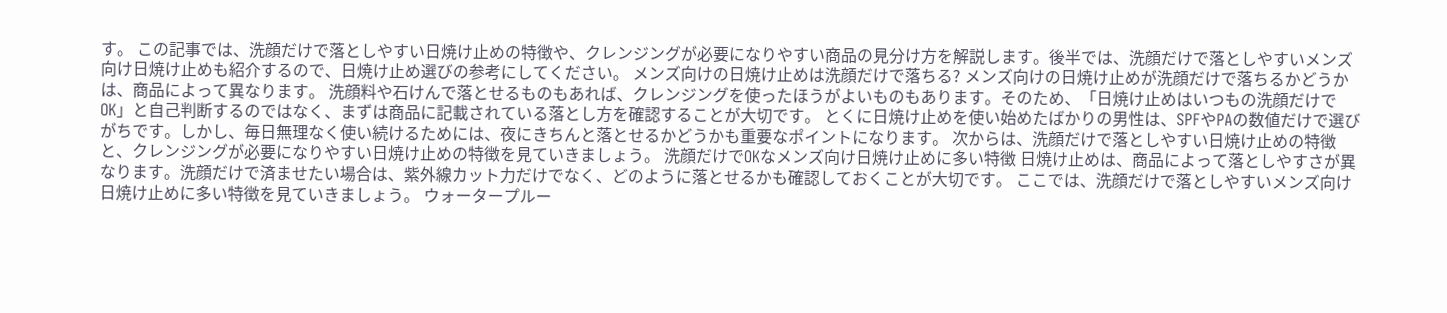す。 この記事では、洗顔だけで落としやすい日焼け止めの特徴や、クレンジングが必要になりやすい商品の見分け方を解説します。後半では、洗顔だけで落としやすいメンズ向け日焼け止めも紹介するので、日焼け止め選びの参考にしてください。 メンズ向けの日焼け止めは洗顔だけで落ちる? メンズ向けの日焼け止めが洗顔だけで落ちるかどうかは、商品によって異なります。 洗顔料や石けんで落とせるものもあれば、クレンジングを使ったほうがよいものもあります。そのため、「日焼け止めはいつもの洗顔だけでOK」と自己判断するのではなく、まずは商品に記載されている落とし方を確認することが大切です。 とくに日焼け止めを使い始めたばかりの男性は、SPFやPAの数値だけで選びがちです。しかし、毎日無理なく使い続けるためには、夜にきちんと落とせるかどうかも重要なポイントになります。 次からは、洗顔だけで落としやすい日焼け止めの特徴と、クレンジングが必要になりやすい日焼け止めの特徴を見ていきましょう。 洗顔だけでOKなメンズ向け日焼け止めに多い特徴 日焼け止めは、商品によって落としやすさが異なります。洗顔だけで済ませたい場合は、紫外線カット力だけでなく、どのように落とせるかも確認しておくことが大切です。 ここでは、洗顔だけで落としやすいメンズ向け日焼け止めに多い特徴を見ていきましょう。 ウォータープルー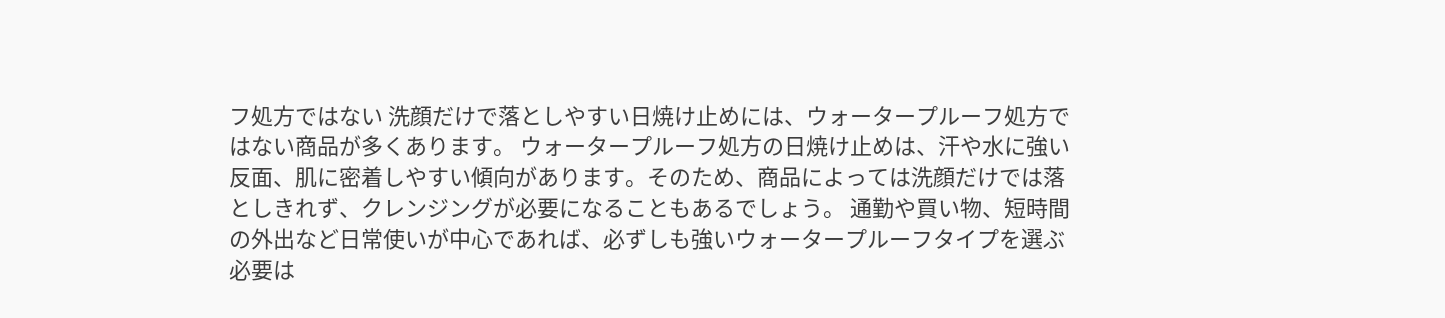フ処方ではない 洗顔だけで落としやすい日焼け止めには、ウォータープルーフ処方ではない商品が多くあります。 ウォータープルーフ処方の日焼け止めは、汗や水に強い反面、肌に密着しやすい傾向があります。そのため、商品によっては洗顔だけでは落としきれず、クレンジングが必要になることもあるでしょう。 通勤や買い物、短時間の外出など日常使いが中心であれば、必ずしも強いウォータープルーフタイプを選ぶ必要は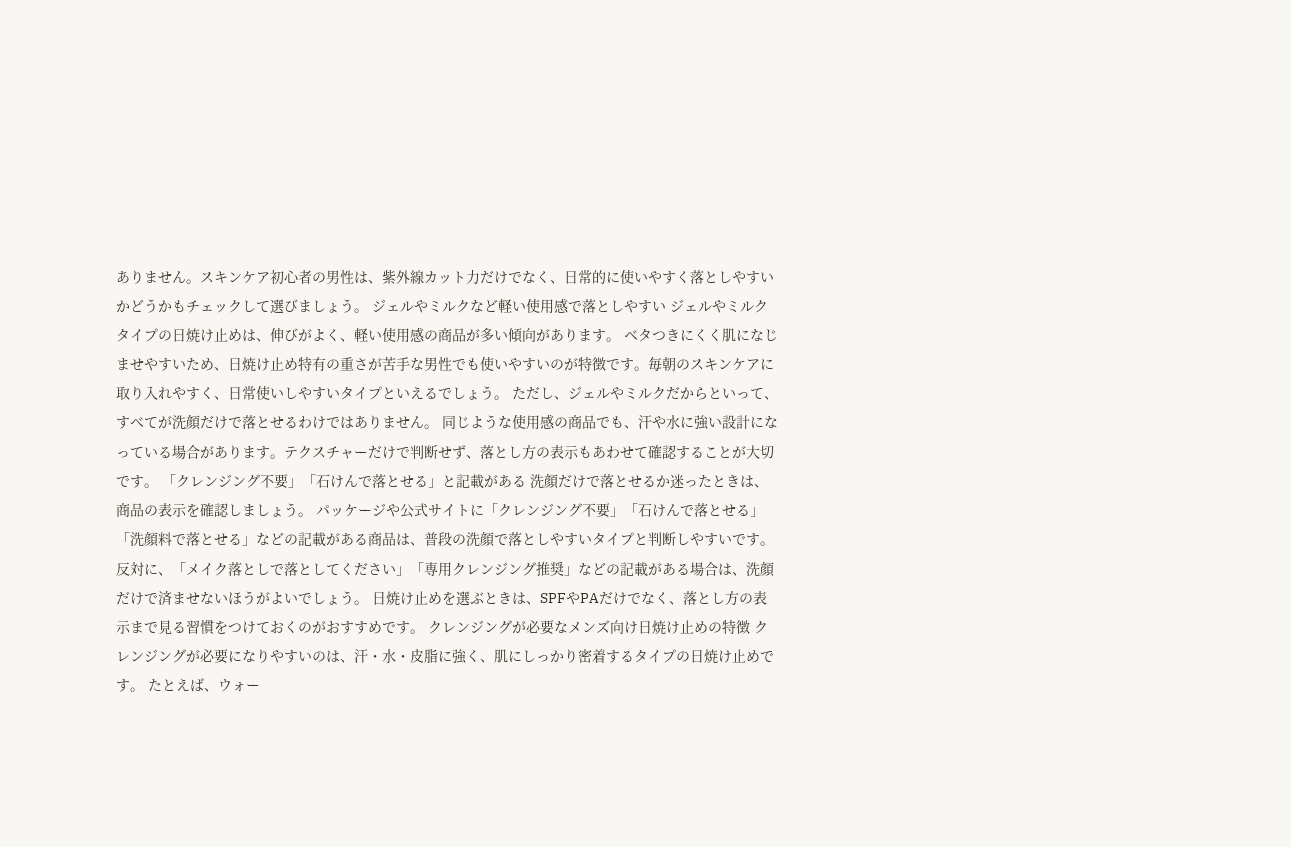ありません。スキンケア初心者の男性は、紫外線カット力だけでなく、日常的に使いやすく落としやすいかどうかもチェックして選びましょう。 ジェルやミルクなど軽い使用感で落としやすい ジェルやミルクタイプの日焼け止めは、伸びがよく、軽い使用感の商品が多い傾向があります。 ベタつきにくく肌になじませやすいため、日焼け止め特有の重さが苦手な男性でも使いやすいのが特徴です。毎朝のスキンケアに取り入れやすく、日常使いしやすいタイプといえるでしょう。 ただし、ジェルやミルクだからといって、すべてが洗顔だけで落とせるわけではありません。 同じような使用感の商品でも、汗や水に強い設計になっている場合があります。テクスチャーだけで判断せず、落とし方の表示もあわせて確認することが大切です。 「クレンジング不要」「石けんで落とせる」と記載がある 洗顔だけで落とせるか迷ったときは、商品の表示を確認しましょう。 パッケージや公式サイトに「クレンジング不要」「石けんで落とせる」「洗顔料で落とせる」などの記載がある商品は、普段の洗顔で落としやすいタイプと判断しやすいです。 反対に、「メイク落としで落としてください」「専用クレンジング推奨」などの記載がある場合は、洗顔だけで済ませないほうがよいでしょう。 日焼け止めを選ぶときは、SPFやPAだけでなく、落とし方の表示まで見る習慣をつけておくのがおすすめです。 クレンジングが必要なメンズ向け日焼け止めの特徴 クレンジングが必要になりやすいのは、汗・水・皮脂に強く、肌にしっかり密着するタイプの日焼け止めです。 たとえば、ウォー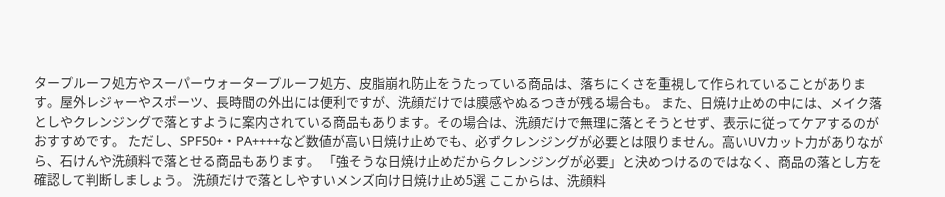タープルーフ処方やスーパーウォータープルーフ処方、皮脂崩れ防止をうたっている商品は、落ちにくさを重視して作られていることがあります。屋外レジャーやスポーツ、長時間の外出には便利ですが、洗顔だけでは膜感やぬるつきが残る場合も。 また、日焼け止めの中には、メイク落としやクレンジングで落とすように案内されている商品もあります。その場合は、洗顔だけで無理に落とそうとせず、表示に従ってケアするのがおすすめです。 ただし、SPF50+・PA++++など数値が高い日焼け止めでも、必ずクレンジングが必要とは限りません。高いUVカット力がありながら、石けんや洗顔料で落とせる商品もあります。 「強そうな日焼け止めだからクレンジングが必要」と決めつけるのではなく、商品の落とし方を確認して判断しましょう。 洗顔だけで落としやすいメンズ向け日焼け止め5選 ここからは、洗顔料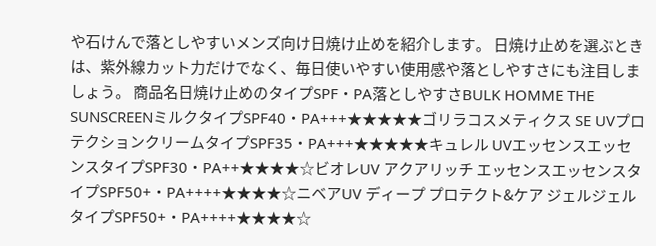や石けんで落としやすいメンズ向け日焼け止めを紹介します。 日焼け止めを選ぶときは、紫外線カット力だけでなく、毎日使いやすい使用感や落としやすさにも注目しましょう。 商品名日焼け止めのタイプSPF・PA落としやすさBULK HOMME THE SUNSCREENミルクタイプSPF40・PA+++★★★★★ゴリラコスメティクス SE UVプロテクションクリームタイプSPF35・PA+++★★★★★キュレル UVエッセンスエッセンスタイプSPF30・PA++★★★★☆ビオレUV アクアリッチ エッセンスエッセンスタイプSPF50+・PA++++★★★★☆ニベアUV ディープ プロテクト&ケア ジェルジェルタイプSPF50+・PA++++★★★★☆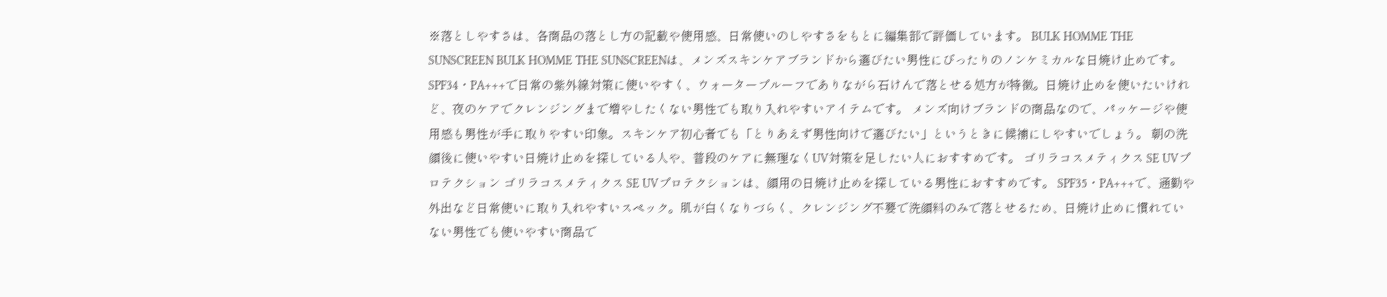※落としやすさは、各商品の落とし方の記載や使用感、日常使いのしやすさをもとに編集部で評価しています。 BULK HOMME THE SUNSCREEN BULK HOMME THE SUNSCREENは、メンズスキンケアブランドから選びたい男性にぴったりのノンケミカルな日焼け止めです。 SPF34・PA+++で日常の紫外線対策に使いやすく、ウォータープルーフでありながら石けんで落とせる処方が特徴。日焼け止めを使いたいけれど、夜のケアでクレンジングまで増やしたくない男性でも取り入れやすいアイテムです。 メンズ向けブランドの商品なので、パッケージや使用感も男性が手に取りやすい印象。スキンケア初心者でも「とりあえず男性向けで選びたい」というときに候補にしやすいでしょう。 朝の洗顔後に使いやすい日焼け止めを探している人や、普段のケアに無理なくUV対策を足したい人におすすめです。 ゴリラコスメティクス SE UVプロテクション ゴリラコスメティクス SE UVプロテクションは、顔用の日焼け止めを探している男性におすすめです。 SPF35・PA+++で、通勤や外出など日常使いに取り入れやすいスペック。肌が白くなりづらく、クレンジング不要で洗顔料のみで落とせるため、日焼け止めに慣れていない男性でも使いやすい商品で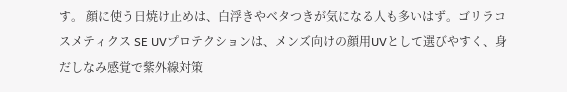す。 顔に使う日焼け止めは、白浮きやベタつきが気になる人も多いはず。ゴリラコスメティクス SE UVプロテクションは、メンズ向けの顔用UVとして選びやすく、身だしなみ感覚で紫外線対策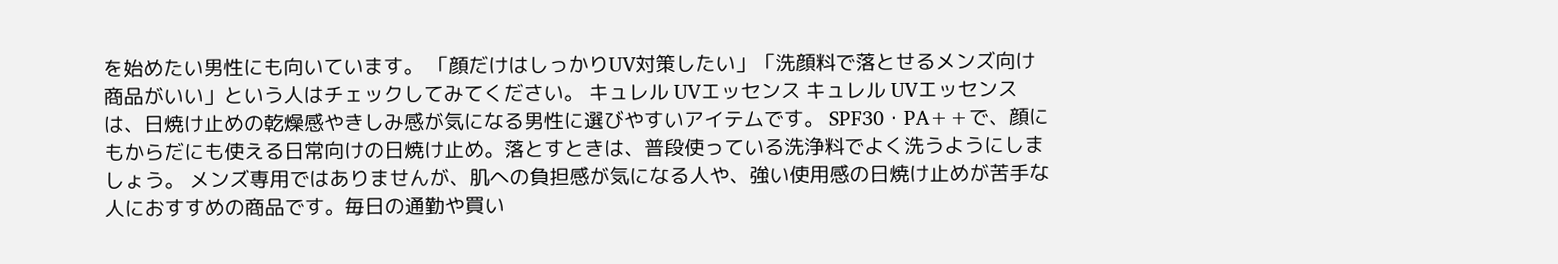を始めたい男性にも向いています。 「顔だけはしっかりUV対策したい」「洗顔料で落とせるメンズ向け商品がいい」という人はチェックしてみてください。 キュレル UVエッセンス キュレル UVエッセンスは、日焼け止めの乾燥感やきしみ感が気になる男性に選びやすいアイテムです。 SPF30・PA++で、顔にもからだにも使える日常向けの日焼け止め。落とすときは、普段使っている洗浄料でよく洗うようにしましょう。 メンズ専用ではありませんが、肌への負担感が気になる人や、強い使用感の日焼け止めが苦手な人におすすめの商品です。毎日の通勤や買い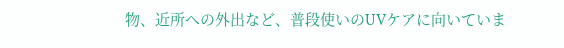物、近所への外出など、普段使いのUVケアに向いていま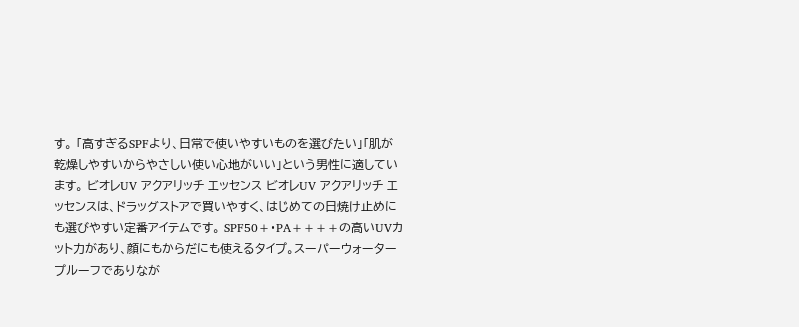す。 「高すぎるSPFより、日常で使いやすいものを選びたい」「肌が乾燥しやすいからやさしい使い心地がいい」という男性に適しています。 ビオレUV アクアリッチ エッセンス ビオレUV アクアリッチ エッセンスは、ドラッグストアで買いやすく、はじめての日焼け止めにも選びやすい定番アイテムです。 SPF50+・PA++++の高いUVカット力があり、顔にもからだにも使えるタイプ。スーパーウォータープルーフでありなが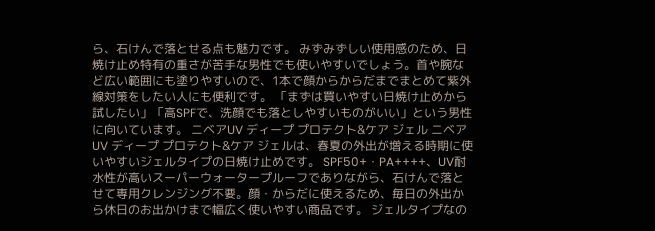ら、石けんで落とせる点も魅力です。 みずみずしい使用感のため、日焼け止め特有の重さが苦手な男性でも使いやすいでしょう。首や腕など広い範囲にも塗りやすいので、1本で顔からからだまでまとめて紫外線対策をしたい人にも便利です。 「まずは買いやすい日焼け止めから試したい」「高SPFで、洗顔でも落としやすいものがいい」という男性に向いています。 ニベアUV ディープ プロテクト&ケア ジェル ニベアUV ディープ プロテクト&ケア ジェルは、春夏の外出が増える時期に使いやすいジェルタイプの日焼け止めです。 SPF50+・PA++++、UV耐水性が高いスーパーウォータープルーフでありながら、石けんで落とせて専用クレンジング不要。顔・からだに使えるため、毎日の外出から休日のお出かけまで幅広く使いやすい商品です。 ジェルタイプなの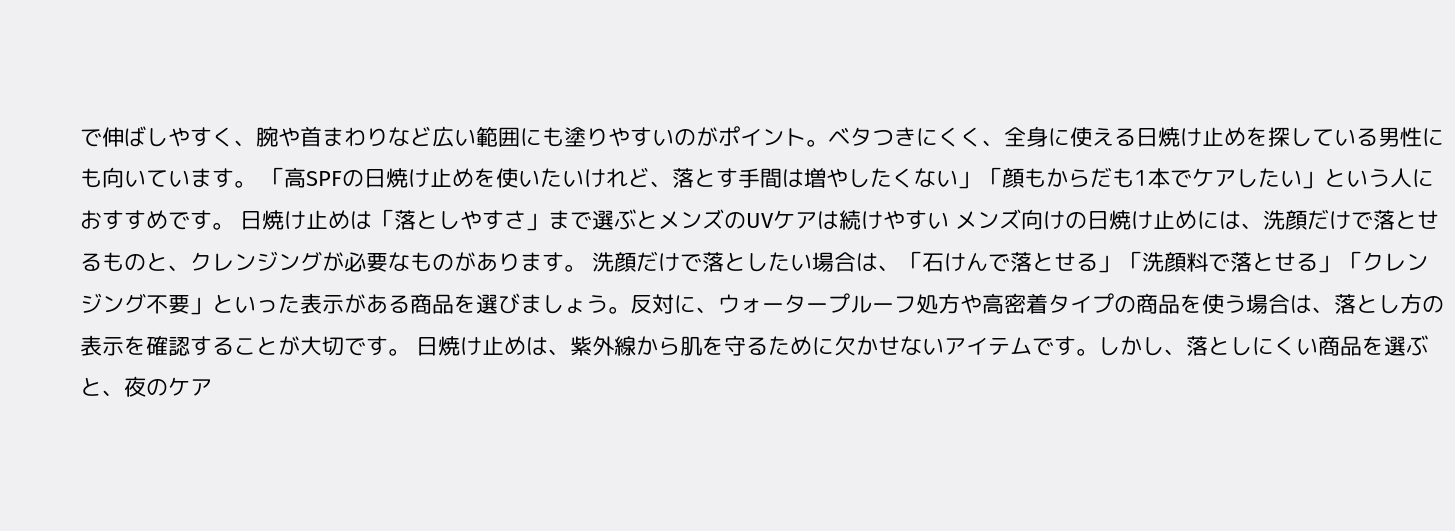で伸ばしやすく、腕や首まわりなど広い範囲にも塗りやすいのがポイント。ベタつきにくく、全身に使える日焼け止めを探している男性にも向いています。 「高SPFの日焼け止めを使いたいけれど、落とす手間は増やしたくない」「顔もからだも1本でケアしたい」という人におすすめです。 日焼け止めは「落としやすさ」まで選ぶとメンズのUVケアは続けやすい メンズ向けの日焼け止めには、洗顔だけで落とせるものと、クレンジングが必要なものがあります。 洗顔だけで落としたい場合は、「石けんで落とせる」「洗顔料で落とせる」「クレンジング不要」といった表示がある商品を選びましょう。反対に、ウォータープルーフ処方や高密着タイプの商品を使う場合は、落とし方の表示を確認することが大切です。 日焼け止めは、紫外線から肌を守るために欠かせないアイテムです。しかし、落としにくい商品を選ぶと、夜のケア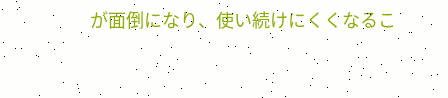が面倒になり、使い続けにくくなるこ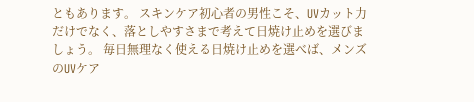ともあります。 スキンケア初心者の男性こそ、UVカット力だけでなく、落としやすさまで考えて日焼け止めを選びましょう。 毎日無理なく使える日焼け止めを選べば、メンズのUVケア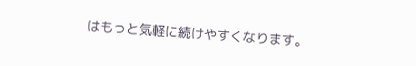はもっと気軽に続けやすくなります。